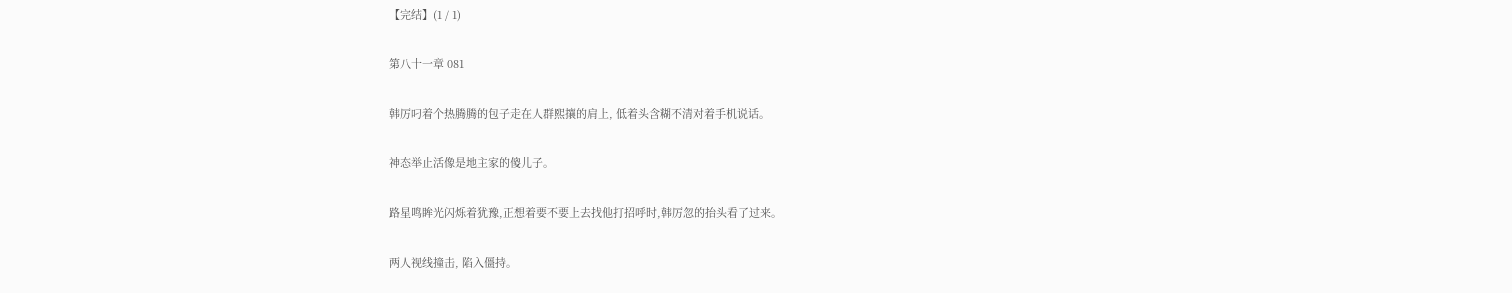【完结】(1 / 1)

第八十一章 081

韩厉叼着个热腾腾的包子走在人群熙攘的肩上, 低着头含糊不清对着手机说话。

神态举止活像是地主家的傻儿子。

路星鸣眸光闪烁着犹豫,正想着要不要上去找他打招呼时,韩厉忽的抬头看了过来。

两人视线撞击, 陷入僵持。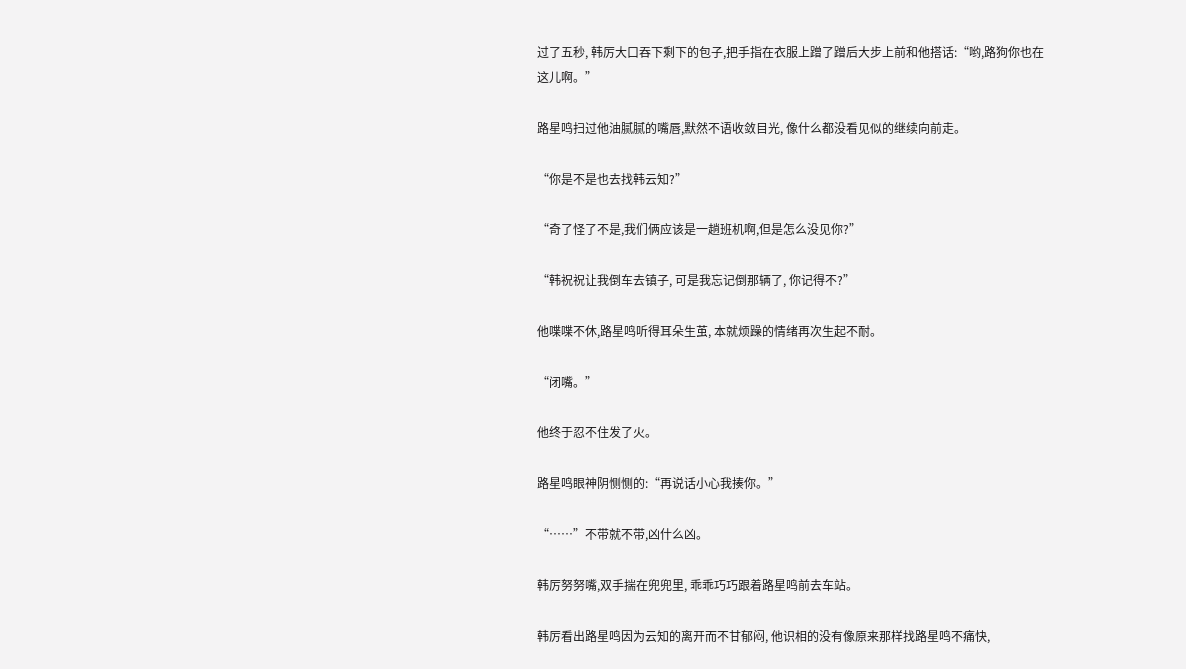过了五秒, 韩厉大口吞下剩下的包子,把手指在衣服上蹭了蹭后大步上前和他搭话:“哟,路狗你也在这儿啊。”

路星鸣扫过他油腻腻的嘴唇,默然不语收敛目光, 像什么都没看见似的继续向前走。

“你是不是也去找韩云知?”

“奇了怪了不是,我们俩应该是一趟班机啊,但是怎么没见你?”

“韩祝祝让我倒车去镇子, 可是我忘记倒那辆了, 你记得不?”

他喋喋不休,路星鸣听得耳朵生茧, 本就烦躁的情绪再次生起不耐。

“闭嘴。”

他终于忍不住发了火。

路星鸣眼神阴恻恻的:“再说话小心我揍你。”

“……”不带就不带,凶什么凶。

韩厉努努嘴,双手揣在兜兜里, 乖乖巧巧跟着路星鸣前去车站。

韩厉看出路星鸣因为云知的离开而不甘郁闷, 他识相的没有像原来那样找路星鸣不痛快,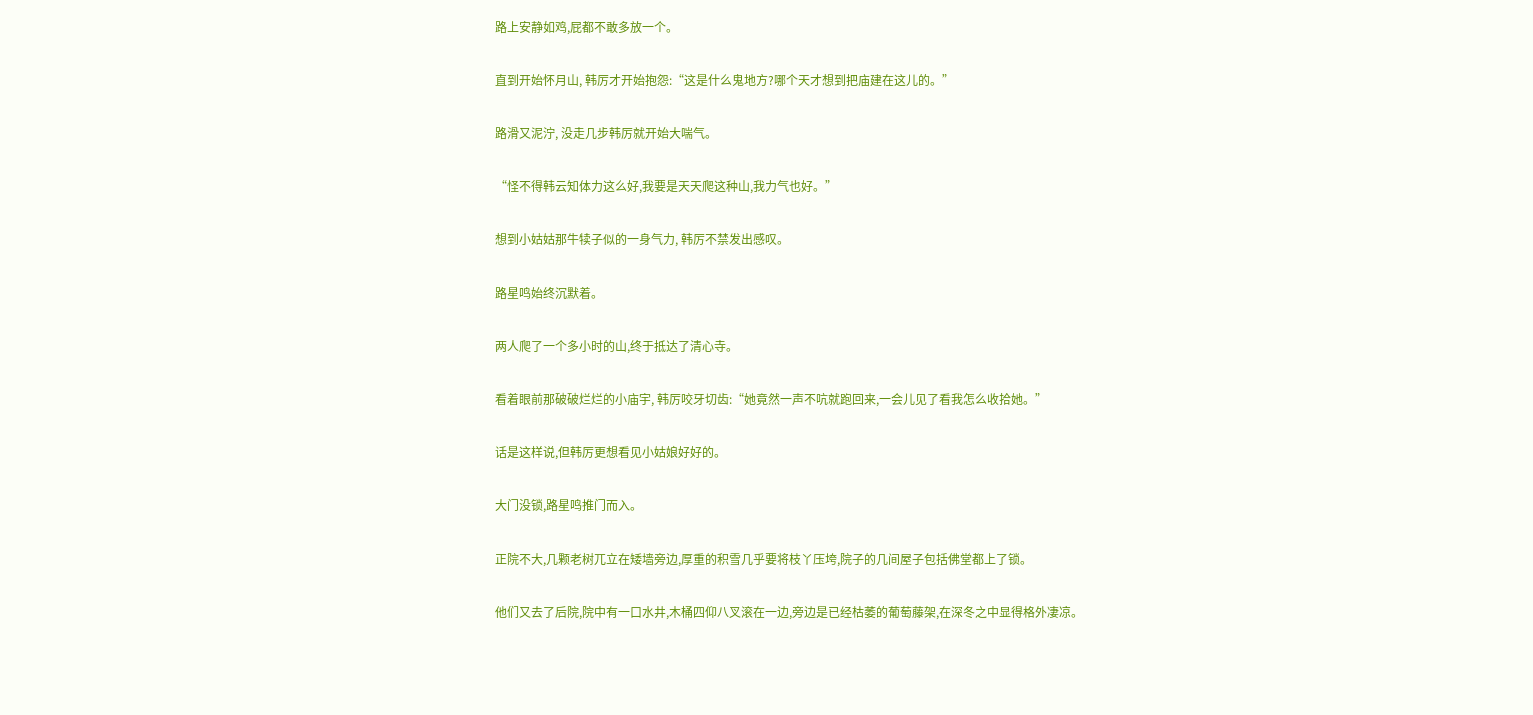路上安静如鸡,屁都不敢多放一个。

直到开始怀月山, 韩厉才开始抱怨:“这是什么鬼地方?哪个天才想到把庙建在这儿的。”

路滑又泥泞, 没走几步韩厉就开始大喘气。

“怪不得韩云知体力这么好,我要是天天爬这种山,我力气也好。”

想到小姑姑那牛犊子似的一身气力, 韩厉不禁发出感叹。

路星鸣始终沉默着。

两人爬了一个多小时的山,终于抵达了清心寺。

看着眼前那破破烂烂的小庙宇, 韩厉咬牙切齿:“她竟然一声不吭就跑回来,一会儿见了看我怎么收拾她。”

话是这样说,但韩厉更想看见小姑娘好好的。

大门没锁,路星鸣推门而入。

正院不大,几颗老树兀立在矮墙旁边,厚重的积雪几乎要将枝丫压垮,院子的几间屋子包括佛堂都上了锁。

他们又去了后院,院中有一口水井,木桶四仰八叉滚在一边,旁边是已经枯萎的葡萄藤架,在深冬之中显得格外凄凉。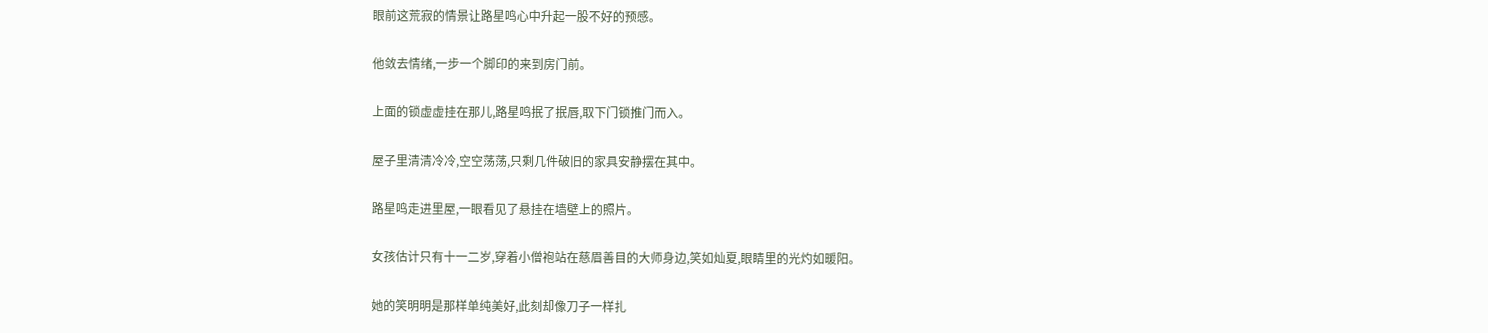眼前这荒寂的情景让路星鸣心中升起一股不好的预感。

他敛去情绪,一步一个脚印的来到房门前。

上面的锁虚虚挂在那儿,路星鸣抿了抿唇,取下门锁推门而入。

屋子里清清冷冷,空空荡荡,只剩几件破旧的家具安静摆在其中。

路星鸣走进里屋,一眼看见了悬挂在墙壁上的照片。

女孩估计只有十一二岁,穿着小僧袍站在慈眉善目的大师身边,笑如灿夏,眼睛里的光灼如暖阳。

她的笑明明是那样单纯美好,此刻却像刀子一样扎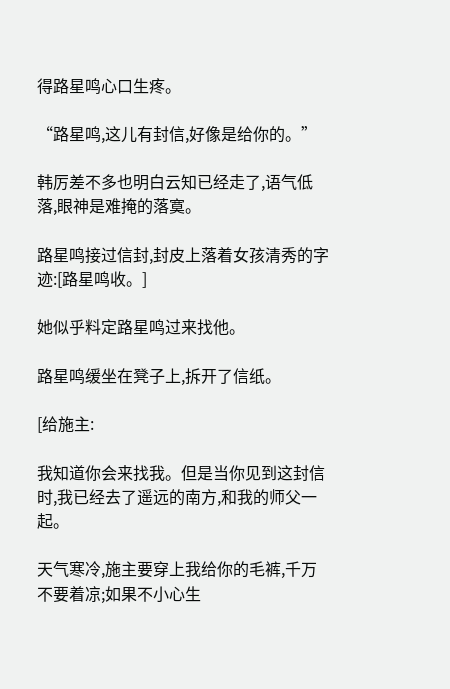得路星鸣心口生疼。

“路星鸣,这儿有封信,好像是给你的。”

韩厉差不多也明白云知已经走了,语气低落,眼神是难掩的落寞。

路星鸣接过信封,封皮上落着女孩清秀的字迹:[路星鸣收。]

她似乎料定路星鸣过来找他。

路星鸣缓坐在凳子上,拆开了信纸。

[给施主:

我知道你会来找我。但是当你见到这封信时,我已经去了遥远的南方,和我的师父一起。

天气寒冷,施主要穿上我给你的毛裤,千万不要着凉;如果不小心生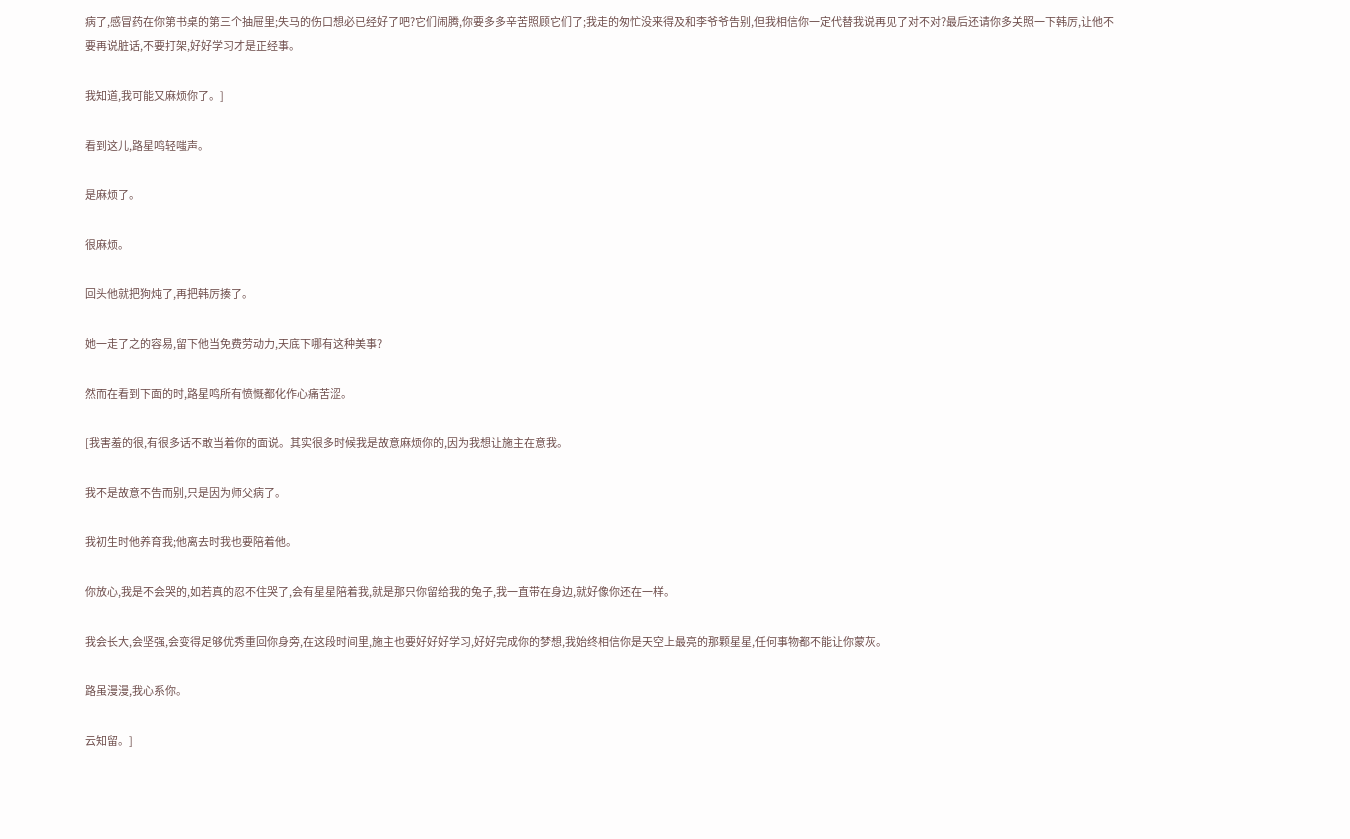病了,感冒药在你第书桌的第三个抽屉里;失马的伤口想必已经好了吧?它们闹腾,你要多多辛苦照顾它们了;我走的匆忙没来得及和李爷爷告别,但我相信你一定代替我说再见了对不对?最后还请你多关照一下韩厉,让他不要再说脏话,不要打架,好好学习才是正经事。

我知道,我可能又麻烦你了。]

看到这儿,路星鸣轻嗤声。

是麻烦了。

很麻烦。

回头他就把狗炖了,再把韩厉揍了。

她一走了之的容易,留下他当免费劳动力,天底下哪有这种美事?

然而在看到下面的时,路星鸣所有愤慨都化作心痛苦涩。

[我害羞的很,有很多话不敢当着你的面说。其实很多时候我是故意麻烦你的,因为我想让施主在意我。

我不是故意不告而别,只是因为师父病了。

我初生时他养育我;他离去时我也要陪着他。

你放心,我是不会哭的,如若真的忍不住哭了,会有星星陪着我,就是那只你留给我的兔子,我一直带在身边,就好像你还在一样。

我会长大,会坚强,会变得足够优秀重回你身旁,在这段时间里,施主也要好好好学习,好好完成你的梦想,我始终相信你是天空上最亮的那颗星星,任何事物都不能让你蒙灰。

路虽漫漫,我心系你。

云知留。]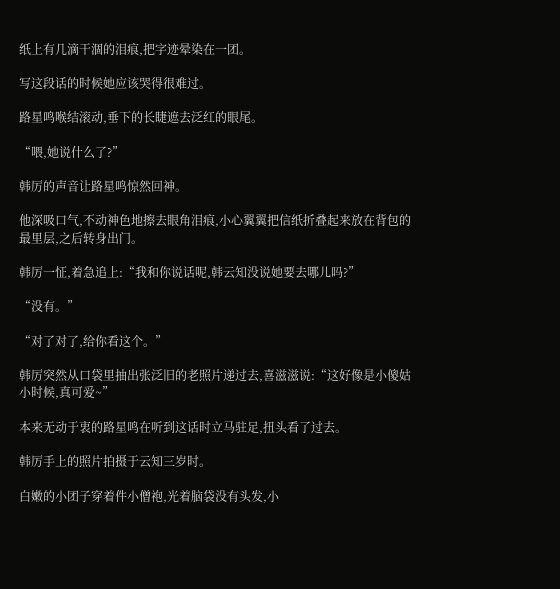纸上有几滴干涸的泪痕,把字迹晕染在一团。

写这段话的时候她应该哭得很难过。

路星鸣喉结滚动,垂下的长睫遮去泛红的眼尾。

“喂,她说什么了?”

韩厉的声音让路星鸣惊然回神。

他深吸口气,不动神色地擦去眼角泪痕,小心翼翼把信纸折叠起来放在背包的最里层,之后转身出门。

韩厉一怔,着急追上:“我和你说话呢,韩云知没说她要去哪儿吗?”

“没有。”

“对了对了,给你看这个。”

韩厉突然从口袋里抽出张泛旧的老照片递过去,喜滋滋说:“这好像是小傻姑小时候,真可爱~”

本来无动于衷的路星鸣在听到这话时立马驻足,扭头看了过去。

韩厉手上的照片拍摄于云知三岁时。

白嫩的小团子穿着件小僧袍,光着脑袋没有头发,小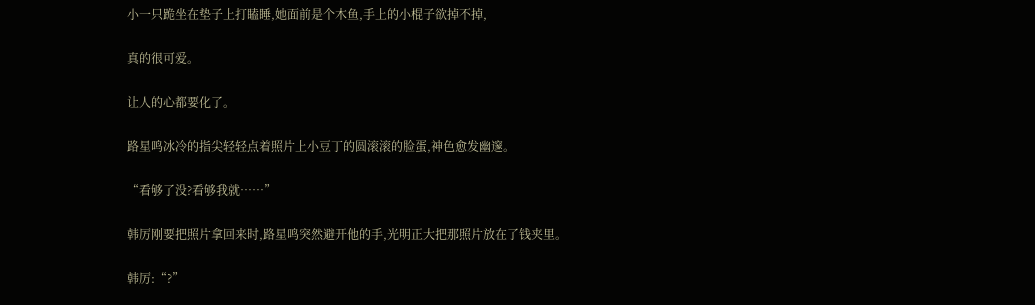小一只跪坐在垫子上打瞌睡,她面前是个木鱼,手上的小棍子欲掉不掉,

真的很可爱。

让人的心都要化了。

路星鸣冰冷的指尖轻轻点着照片上小豆丁的圆滚滚的脸蛋,神色愈发幽邃。

“看够了没?看够我就……”

韩厉刚要把照片拿回来时,路星鸣突然避开他的手,光明正大把那照片放在了钱夹里。

韩厉:“?”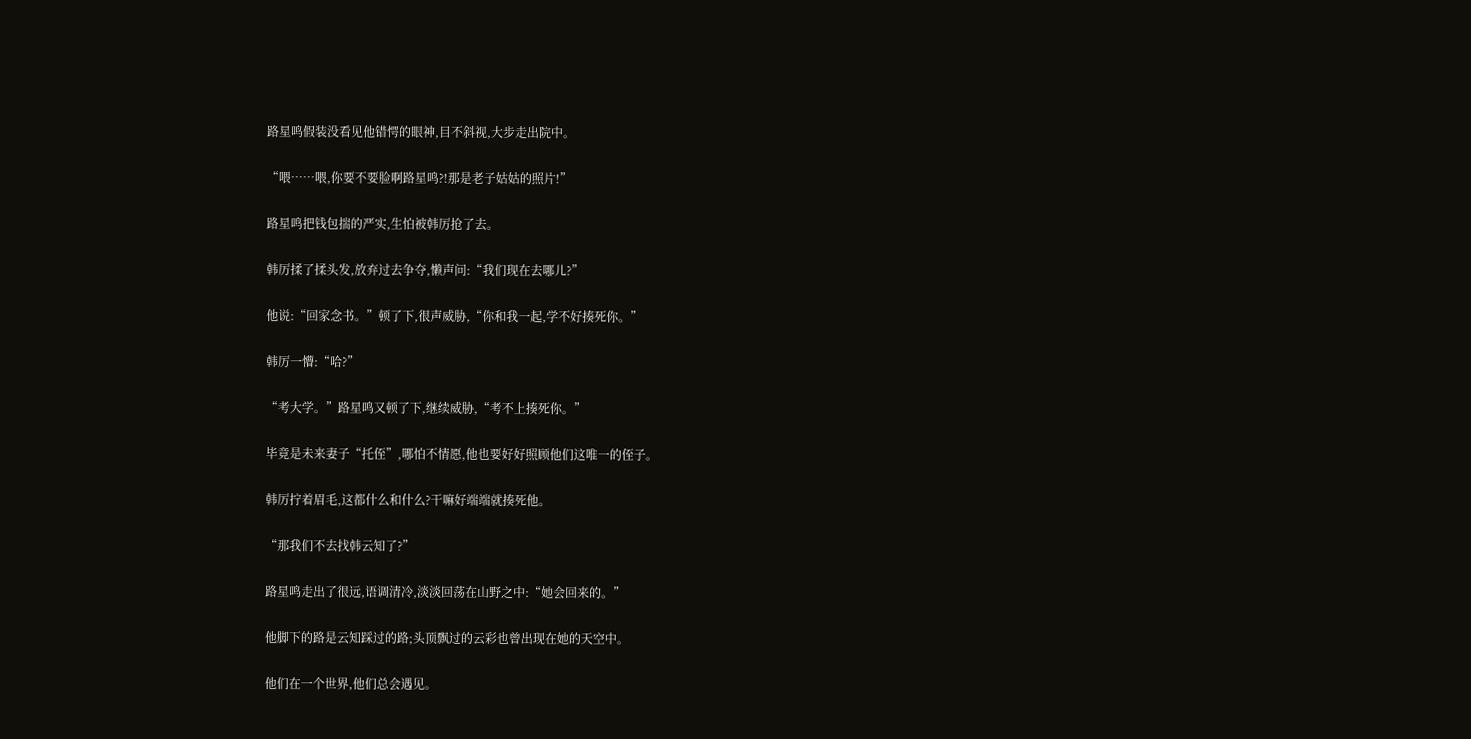路星鸣假装没看见他错愕的眼神,目不斜视,大步走出院中。

“喂……喂,你要不要脸啊路星鸣?!那是老子姑姑的照片!”

路星鸣把钱包揣的严实,生怕被韩厉抢了去。

韩厉揉了揉头发,放弃过去争夺,懒声问:“我们现在去哪儿?”

他说:“回家念书。”顿了下,很声威胁,“你和我一起,学不好揍死你。”

韩厉一懵:“哈?”

“考大学。”路星鸣又顿了下,继续威胁,“考不上揍死你。”

毕竟是未来妻子“托侄”,哪怕不情愿,他也要好好照顾他们这唯一的侄子。

韩厉拧着眉毛,这都什么和什么?干嘛好端端就揍死他。

“那我们不去找韩云知了?”

路星鸣走出了很远,语调清冷,淡淡回荡在山野之中:“她会回来的。”

他脚下的路是云知踩过的路;头顶飘过的云彩也曾出现在她的天空中。

他们在一个世界,他们总会遇见。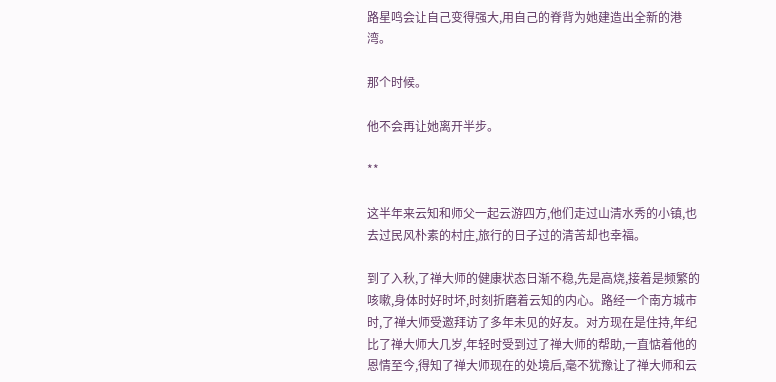路星鸣会让自己变得强大,用自己的脊背为她建造出全新的港湾。

那个时候。

他不会再让她离开半步。

**

这半年来云知和师父一起云游四方,他们走过山清水秀的小镇,也去过民风朴素的村庄,旅行的日子过的清苦却也幸福。

到了入秋,了禅大师的健康状态日渐不稳,先是高烧,接着是频繁的咳嗽,身体时好时坏,时刻折磨着云知的内心。路经一个南方城市时,了禅大师受邀拜访了多年未见的好友。对方现在是住持,年纪比了禅大师大几岁,年轻时受到过了禅大师的帮助,一直惦着他的恩情至今,得知了禅大师现在的处境后,毫不犹豫让了禅大师和云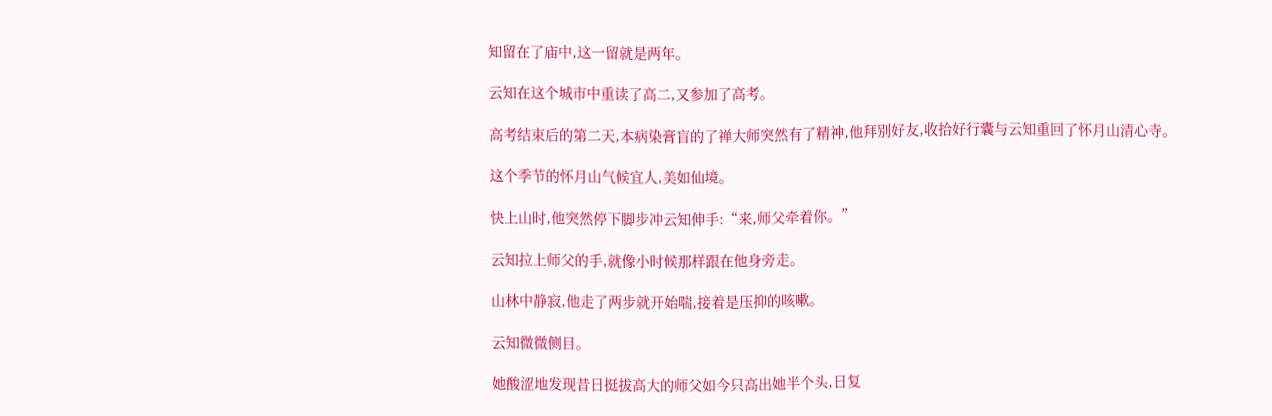知留在了庙中,这一留就是两年。

云知在这个城市中重读了高二,又参加了高考。

高考结束后的第二天,本病染膏盲的了禅大师突然有了精神,他拜别好友,收拾好行囊与云知重回了怀月山清心寺。

这个季节的怀月山气候宜人,美如仙境。

快上山时,他突然停下脚步冲云知伸手:“来,师父牵着你。”

云知拉上师父的手,就像小时候那样跟在他身旁走。

山林中静寂,他走了两步就开始喘,接着是压抑的咳嗽。

云知微微侧目。

她酸涩地发现昔日挺拔高大的师父如今只高出她半个头,日复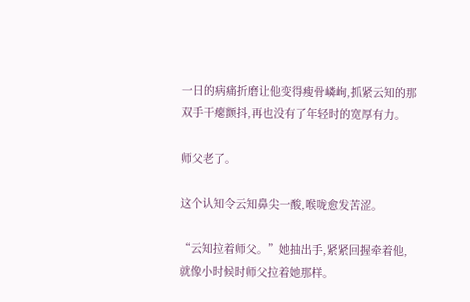一日的病痛折磨让他变得瘦骨嶙峋,抓紧云知的那双手干瘪颤抖,再也没有了年轻时的宽厚有力。

师父老了。

这个认知令云知鼻尖一酸,喉咙愈发苦涩。

“云知拉着师父。”她抽出手,紧紧回握牵着他,就像小时候时师父拉着她那样。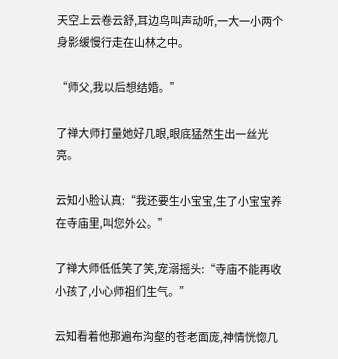天空上云卷云舒,耳边鸟叫声动听,一大一小两个身影缓慢行走在山林之中。

“师父,我以后想结婚。”

了禅大师打量她好几眼,眼底猛然生出一丝光亮。

云知小脸认真:“我还要生小宝宝,生了小宝宝养在寺庙里,叫您外公。”

了禅大师低低笑了笑,宠溺摇头:“寺庙不能再收小孩了,小心师祖们生气。”

云知看着他那遍布沟壑的苍老面庞,神情恍惚几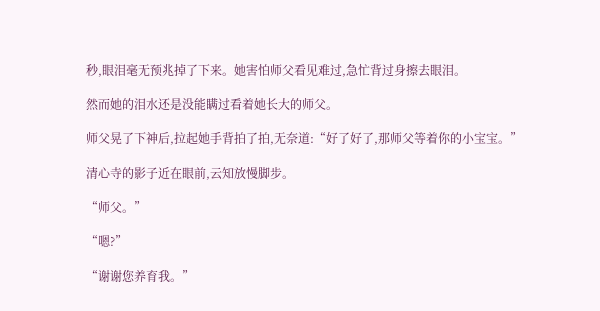秒,眼泪毫无预兆掉了下来。她害怕师父看见难过,急忙背过身擦去眼泪。

然而她的泪水还是没能瞒过看着她长大的师父。

师父晃了下神后,拉起她手背拍了拍,无奈道:“好了好了,那师父等着你的小宝宝。”

清心寺的影子近在眼前,云知放慢脚步。

“师父。”

“嗯?”

“谢谢您养育我。”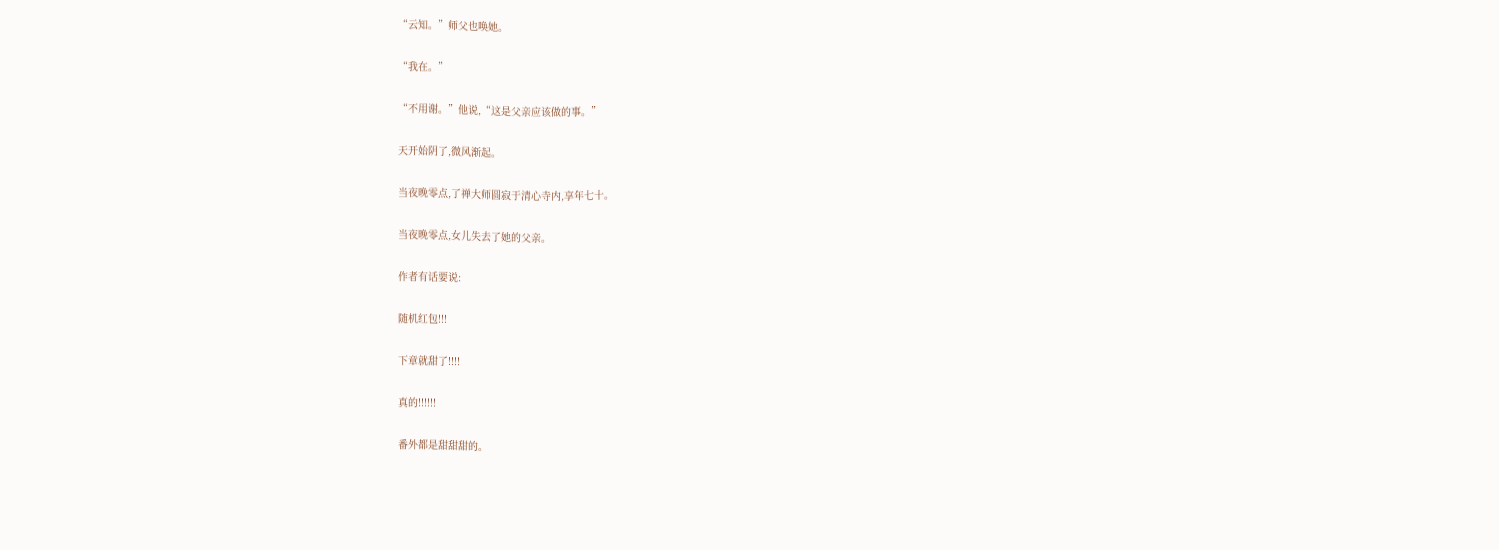“云知。”师父也唤她。

“我在。”

“不用谢。”他说,“这是父亲应该做的事。”

天开始阴了,微风渐起。

当夜晚零点,了禅大师圆寂于清心寺内,享年七十。

当夜晚零点,女儿失去了她的父亲。

作者有话要说:

随机红包!!!

下章就甜了!!!!

真的!!!!!!

番外都是甜甜甜的。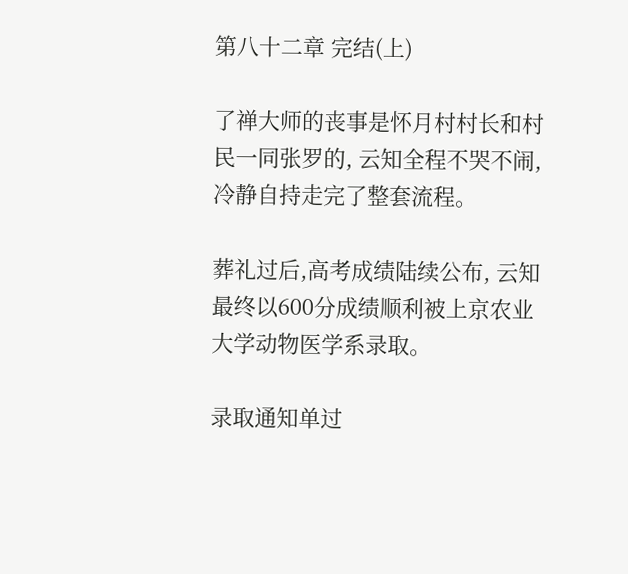第八十二章 完结(上)

了禅大师的丧事是怀月村村长和村民一同张罗的, 云知全程不哭不闹,冷静自持走完了整套流程。

葬礼过后,高考成绩陆续公布, 云知最终以600分成绩顺利被上京农业大学动物医学系录取。

录取通知单过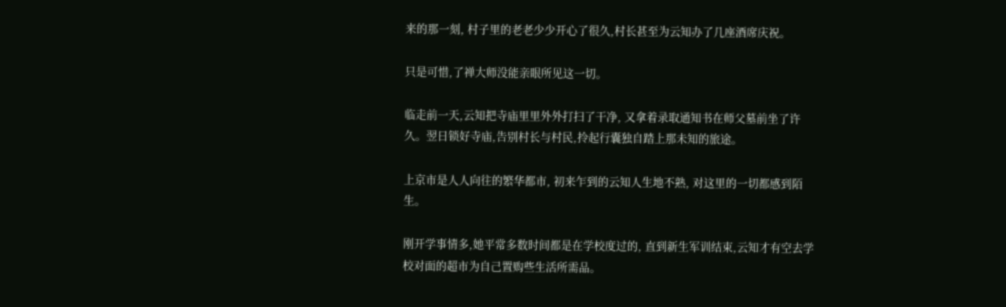来的那一刻, 村子里的老老少少开心了很久,村长甚至为云知办了几座酒席庆祝。

只是可惜,了禅大师没能亲眼所见这一切。

临走前一天,云知把寺庙里里外外打扫了干净, 又拿着录取通知书在师父墓前坐了许久。翌日锁好寺庙,告别村长与村民,拎起行囊独自踏上那未知的旅途。

上京市是人人向往的繁华都市, 初来乍到的云知人生地不熟, 对这里的一切都感到陌生。

刚开学事情多,她平常多数时间都是在学校度过的, 直到新生军训结束,云知才有空去学校对面的超市为自己置购些生活所需品。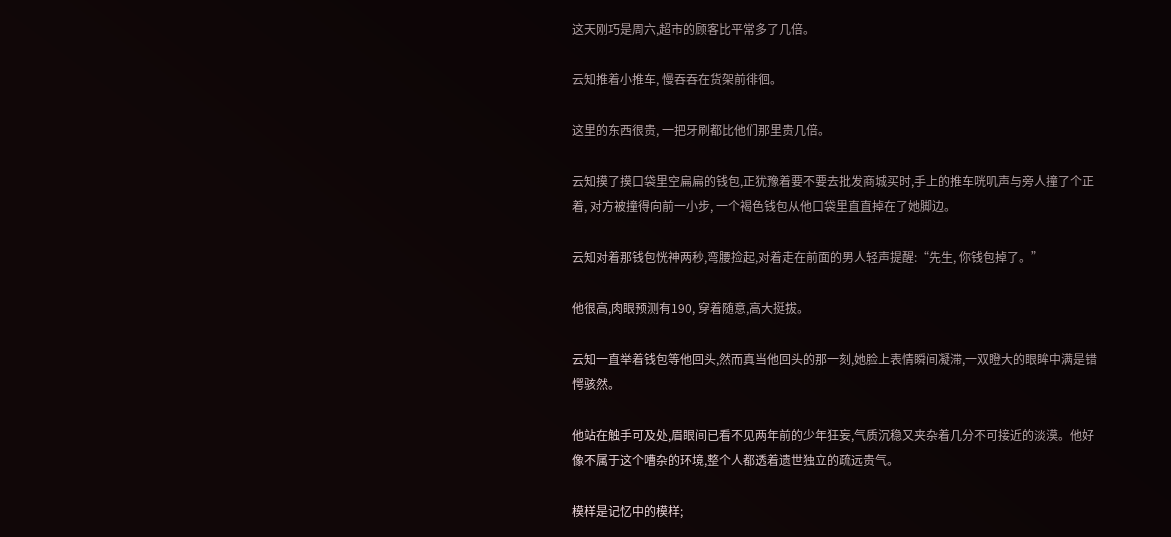这天刚巧是周六,超市的顾客比平常多了几倍。

云知推着小推车, 慢吞吞在货架前徘徊。

这里的东西很贵, 一把牙刷都比他们那里贵几倍。

云知摸了摸口袋里空扁扁的钱包,正犹豫着要不要去批发商城买时,手上的推车咣叽声与旁人撞了个正着, 对方被撞得向前一小步, 一个褐色钱包从他口袋里直直掉在了她脚边。

云知对着那钱包恍神两秒,弯腰捡起,对着走在前面的男人轻声提醒:“先生, 你钱包掉了。”

他很高,肉眼预测有190, 穿着随意,高大挺拔。

云知一直举着钱包等他回头,然而真当他回头的那一刻,她脸上表情瞬间凝滞,一双瞪大的眼眸中满是错愕骇然。

他站在触手可及处,眉眼间已看不见两年前的少年狂妄,气质沉稳又夹杂着几分不可接近的淡漠。他好像不属于这个嘈杂的环境,整个人都透着遗世独立的疏远贵气。

模样是记忆中的模样;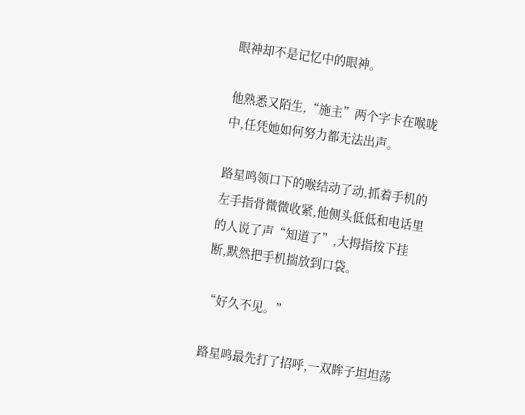眼神却不是记忆中的眼神。

他熟悉又陌生,“施主”两个字卡在喉咙中,任凭她如何努力都无法出声。

路星鸣领口下的喉结动了动,抓着手机的左手指骨微微收紧,他侧头低低和电话里的人说了声“知道了”,大拇指按下挂断,默然把手机揣放到口袋。

“好久不见。”

路星鸣最先打了招呼,一双眸子坦坦荡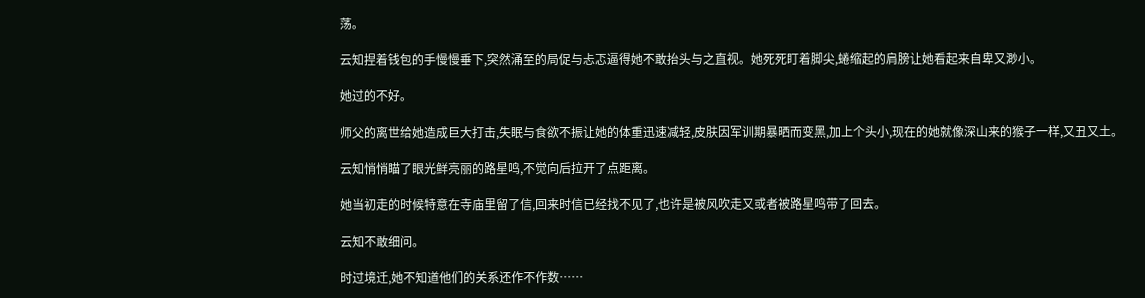荡。

云知捏着钱包的手慢慢垂下,突然涌至的局促与忐忑逼得她不敢抬头与之直视。她死死盯着脚尖,蜷缩起的肩膀让她看起来自卑又渺小。

她过的不好。

师父的离世给她造成巨大打击,失眠与食欲不振让她的体重迅速减轻,皮肤因军训期暴晒而变黑,加上个头小,现在的她就像深山来的猴子一样,又丑又土。

云知悄悄瞄了眼光鲜亮丽的路星鸣,不觉向后拉开了点距离。

她当初走的时候特意在寺庙里留了信,回来时信已经找不见了,也许是被风吹走又或者被路星鸣带了回去。

云知不敢细问。

时过境迁,她不知道他们的关系还作不作数……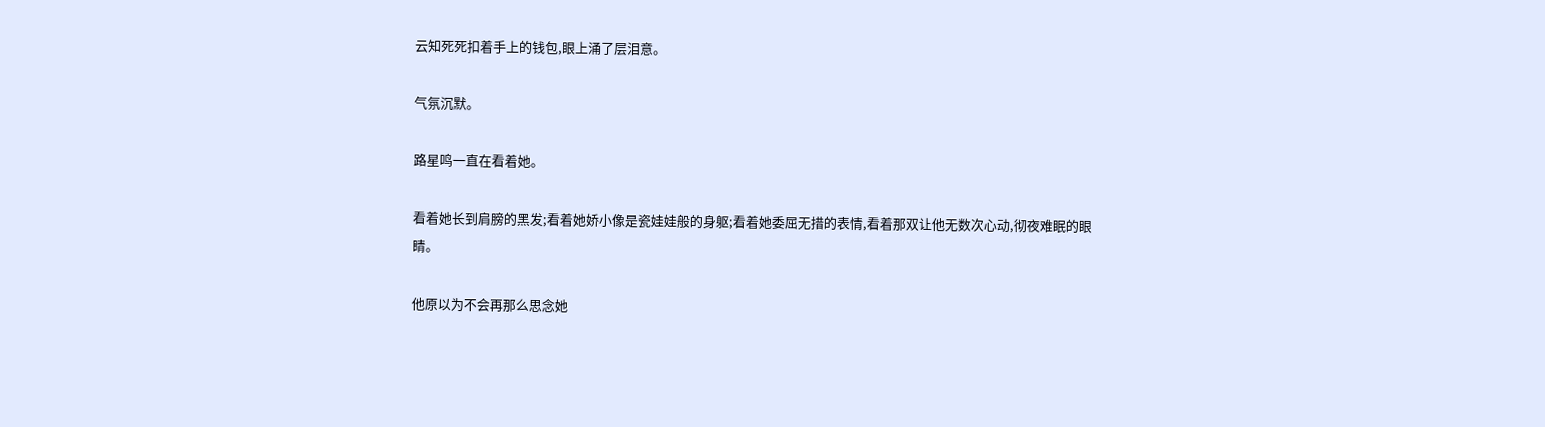云知死死扣着手上的钱包,眼上涌了层泪意。

气氛沉默。

路星鸣一直在看着她。

看着她长到肩膀的黑发;看着她娇小像是瓷娃娃般的身躯;看着她委屈无措的表情,看着那双让他无数次心动,彻夜难眠的眼睛。

他原以为不会再那么思念她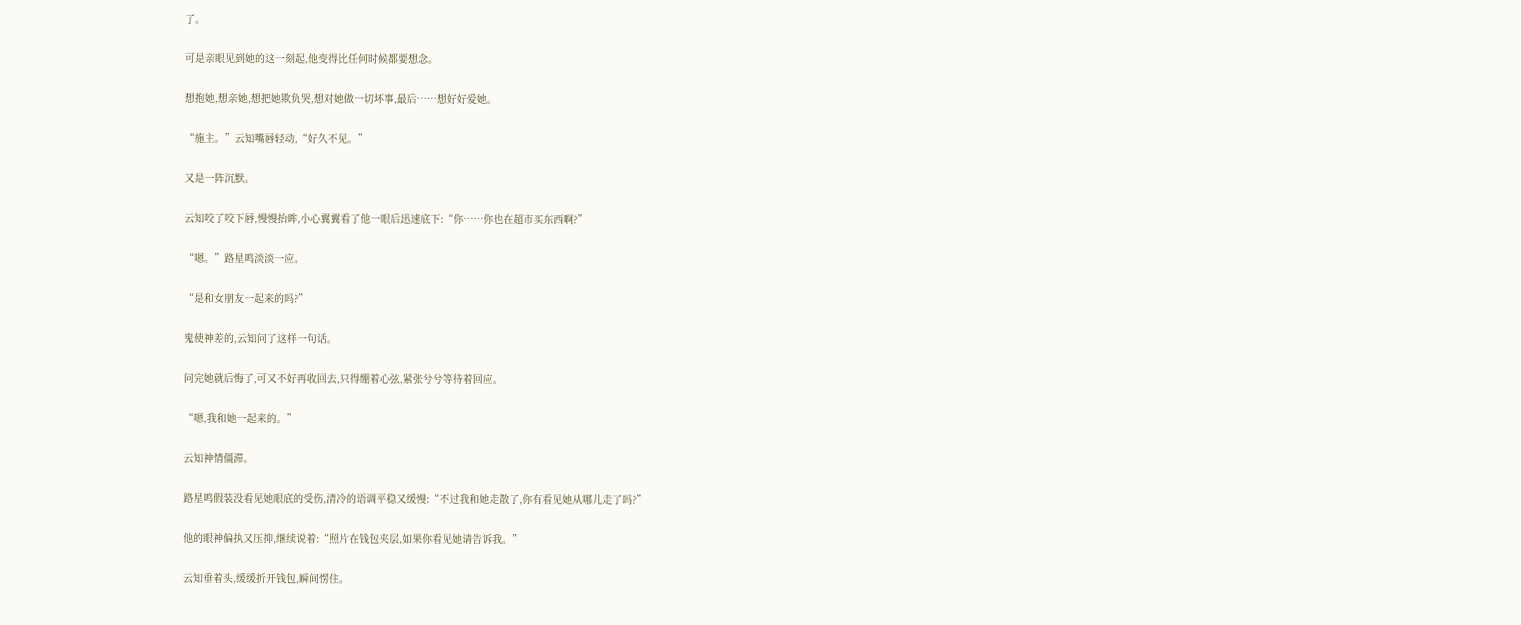了。

可是亲眼见到她的这一刻起,他变得比任何时候都要想念。

想抱她,想亲她,想把她欺负哭,想对她做一切坏事,最后……想好好爱她。

“施主。”云知嘴唇轻动,“好久不见。”

又是一阵沉默。

云知咬了咬下唇,慢慢抬眸,小心翼翼看了他一眼后迅速底下:“你……你也在超市买东西啊?”

“嗯。”路星鸣淡淡一应。

“是和女朋友一起来的吗?”

鬼使神差的,云知问了这样一句话。

问完她就后悔了,可又不好再收回去,只得绷着心弦,紧张兮兮等待着回应。

“嗯,我和她一起来的。”

云知神情僵滞。

路星鸣假装没看见她眼底的受伤,清冷的语调平稳又缓慢:“不过我和她走散了,你有看见她从哪儿走了吗?”

他的眼神偏执又压抑,继续说着:“照片在钱包夹层,如果你看见她请告诉我。”

云知垂着头,缓缓折开钱包,瞬间愣住。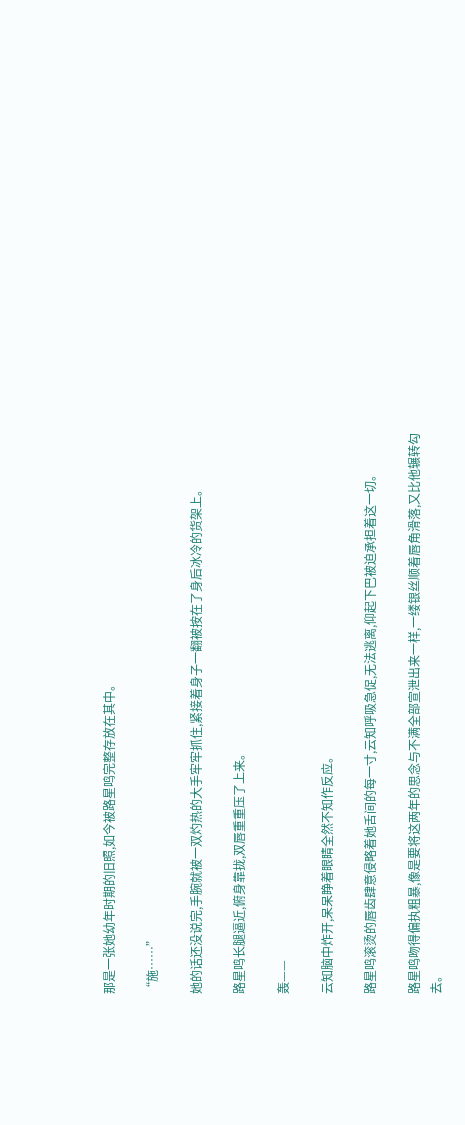那是一张她幼年时期的旧照,如今被路星鸣完整存放在其中。

“施……”

她的话还没说完,手腕就被一双灼热的大手牢牢抓住,紧接着身子一翻被按在了身后冰冷的货架上。

路星鸣长腿逼近,俯身靠拢,双唇重重压了上来。

轰——

云知脑中炸开,呆呆睁着眼睛全然不知作反应。

路星鸣滚烫的唇齿肆意侵略着她舌间的每一寸,云知呼吸急促,无法逃离,仰起下巴被迫承担着这一切。

路星鸣吻得偏执粗暴,像是要将这两年的思念与不满全部宣泄出来一样,一缕银丝顺着唇角滑落,又比他辗转勾去。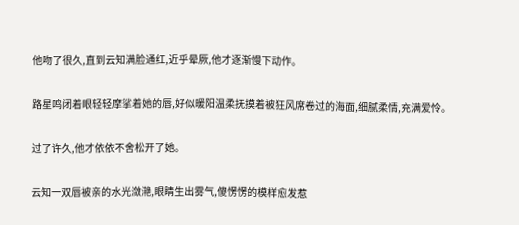他吻了很久,直到云知满脸通红,近乎晕厥,他才逐渐慢下动作。

路星鸣闭着眼轻轻摩挲着她的唇,好似暖阳温柔抚摸着被狂风席卷过的海面,细腻柔情,充满爱怜。

过了许久,他才依依不舍松开了她。

云知一双唇被亲的水光潋滟,眼睛生出雾气,傻愣愣的模样愈发惹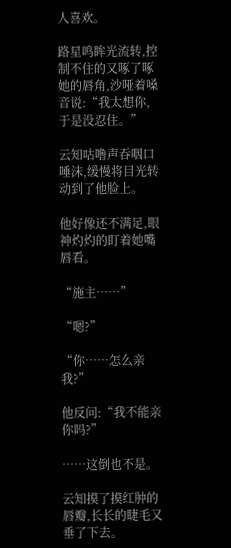人喜欢。

路星鸣眸光流转,控制不住的又啄了啄她的唇角,沙哑着嗓音说:“我太想你,于是没忍住。”

云知咕噜声吞咽口唾沫,缓慢将目光转动到了他脸上。

他好像还不满足,眼神灼灼的盯着她嘴唇看。

“施主……”

“嗯?”

“你……怎么亲我?”

他反问:“我不能亲你吗?”

……这倒也不是。

云知摸了摸红肿的唇瓣,长长的睫毛又垂了下去。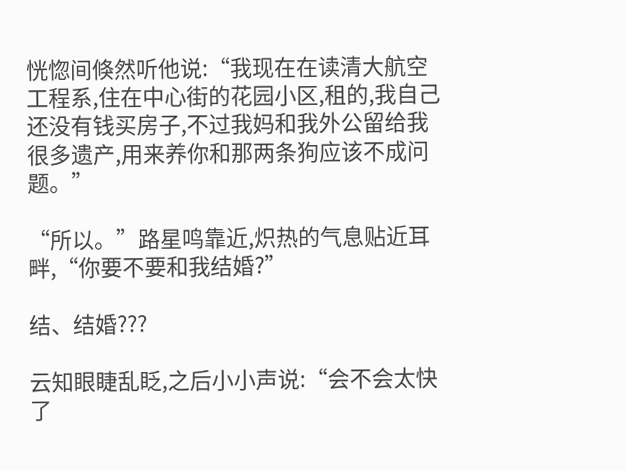恍惚间倏然听他说:“我现在在读清大航空工程系,住在中心街的花园小区,租的,我自己还没有钱买房子,不过我妈和我外公留给我很多遗产,用来养你和那两条狗应该不成问题。”

“所以。”路星鸣靠近,炽热的气息贴近耳畔,“你要不要和我结婚?”

结、结婚???

云知眼睫乱眨,之后小小声说:“会不会太快了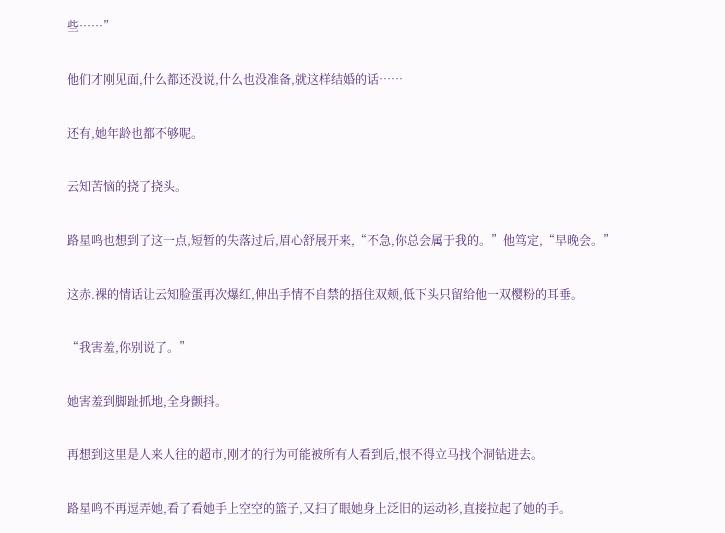些……”

他们才刚见面,什么都还没说,什么也没准备,就这样结婚的话……

还有,她年龄也都不够呢。

云知苦恼的挠了挠头。

路星鸣也想到了这一点,短暂的失落过后,眉心舒展开来,“不急,你总会属于我的。”他笃定,“早晚会。”

这赤.裸的情话让云知脸蛋再次爆红,伸出手情不自禁的捂住双颊,低下头只留给他一双樱粉的耳垂。

“我害羞,你别说了。”

她害羞到脚趾抓地,全身颤抖。

再想到这里是人来人往的超市,刚才的行为可能被所有人看到后,恨不得立马找个洞钻进去。

路星鸣不再逗弄她,看了看她手上空空的篮子,又扫了眼她身上泛旧的运动衫,直接拉起了她的手。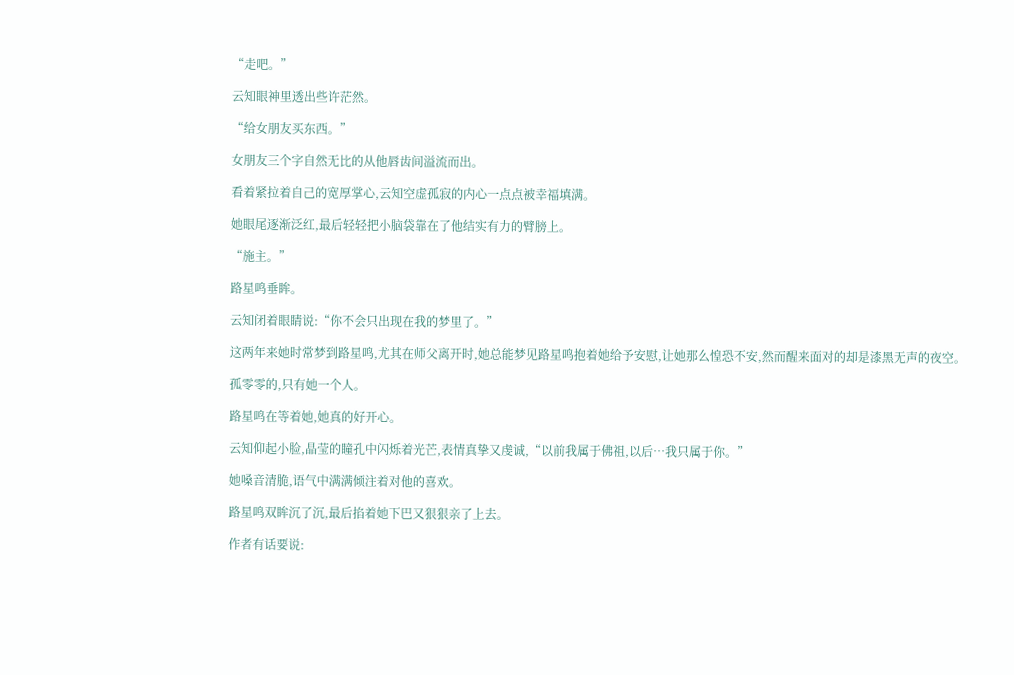“走吧。”

云知眼神里透出些许茫然。

“给女朋友买东西。”

女朋友三个字自然无比的从他唇齿间溢流而出。

看着紧拉着自己的宽厚掌心,云知空虚孤寂的内心一点点被幸福填满。

她眼尾逐渐泛红,最后轻轻把小脑袋靠在了他结实有力的臂膀上。

“施主。”

路星鸣垂眸。

云知闭着眼睛说:“你不会只出现在我的梦里了。”

这两年来她时常梦到路星鸣,尤其在师父离开时,她总能梦见路星鸣抱着她给予安慰,让她那么惶恐不安,然而醒来面对的却是漆黑无声的夜空。

孤零零的,只有她一个人。

路星鸣在等着她,她真的好开心。

云知仰起小脸,晶莹的瞳孔中闪烁着光芒,表情真挚又虔诚,“以前我属于佛祖,以后…我只属于你。”

她嗓音清脆,语气中满满倾注着对他的喜欢。

路星鸣双眸沉了沉,最后掐着她下巴又狠狠亲了上去。

作者有话要说: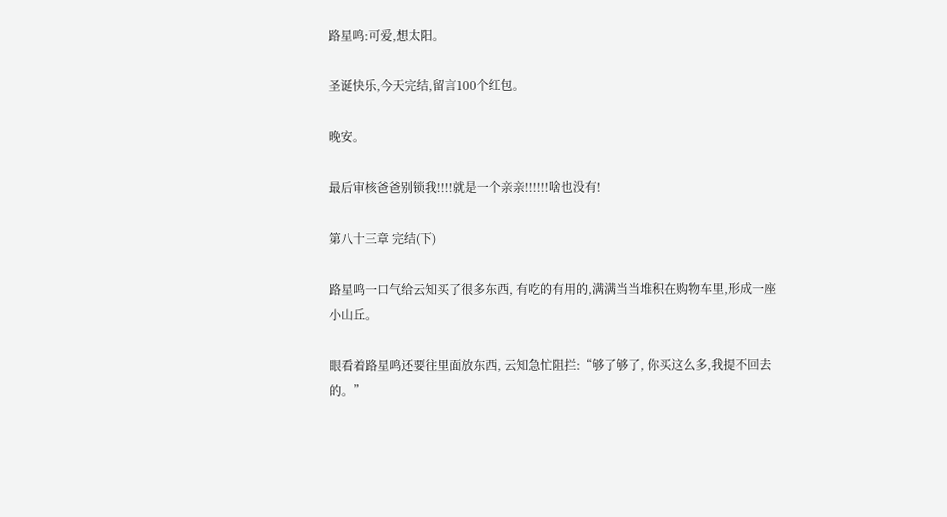路星鸣:可爱,想太阳。

圣诞快乐,今天完结,留言100个红包。

晚安。

最后审核爸爸别锁我!!!!就是一个亲亲!!!!!!啥也没有!

第八十三章 完结(下)

路星鸣一口气给云知买了很多东西, 有吃的有用的,满满当当堆积在购物车里,形成一座小山丘。

眼看着路星鸣还要往里面放东西, 云知急忙阻拦:“够了够了, 你买这么多,我提不回去的。”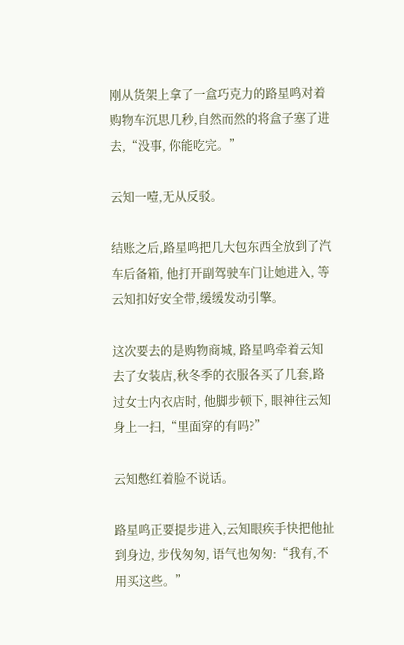刚从货架上拿了一盒巧克力的路星鸣对着购物车沉思几秒,自然而然的将盒子塞了进去,“没事, 你能吃完。”

云知一噎,无从反驳。

结账之后,路星鸣把几大包东西全放到了汽车后备箱, 他打开副驾驶车门让她进入, 等云知扣好安全带,缓缓发动引擎。

这次要去的是购物商城, 路星鸣牵着云知去了女装店,秋冬季的衣服各买了几套,路过女士内衣店时, 他脚步顿下, 眼神往云知身上一扫,“里面穿的有吗?”

云知憋红着脸不说话。

路星鸣正要提步进入,云知眼疾手快把他扯到身边, 步伐匆匆, 语气也匆匆:“我有,不用买这些。”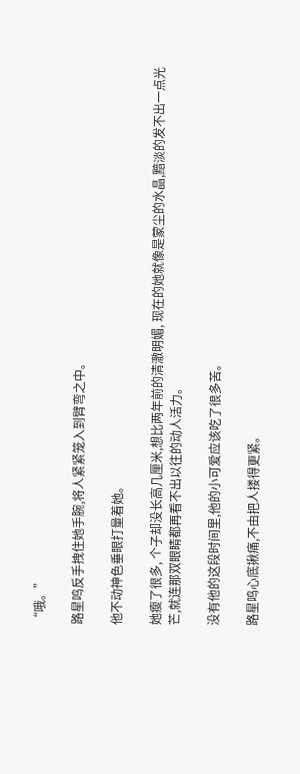“哦。”

路星鸣反手拽住她手腕,将人紧紧笼入到臂弯之中。

他不动神色垂眼打量着她。

她瘦了很多, 个子却没长高几厘米,想比两年前的清澈明媚, 现在的她就像是蒙尘的水晶,黯淡的发不出一点光芒,就连那双眼睛都再看不出以往的动人活力。

没有他的这段时间里,他的小可爱应该吃了很多苦。

路星鸣心底揪痛,不由把人搂得更紧。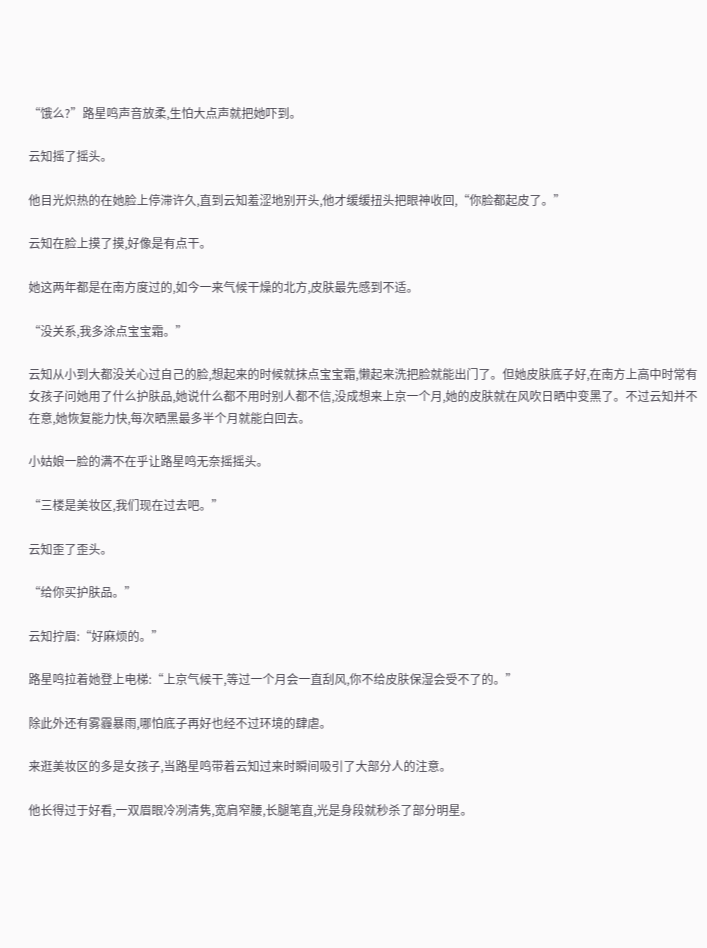“饿么?”路星鸣声音放柔,生怕大点声就把她吓到。

云知摇了摇头。

他目光炽热的在她脸上停滞许久,直到云知羞涩地别开头,他才缓缓扭头把眼神收回,“你脸都起皮了。”

云知在脸上摸了摸,好像是有点干。

她这两年都是在南方度过的,如今一来气候干燥的北方,皮肤最先感到不适。

“没关系,我多涂点宝宝霜。”

云知从小到大都没关心过自己的脸,想起来的时候就抹点宝宝霜,懒起来洗把脸就能出门了。但她皮肤底子好,在南方上高中时常有女孩子问她用了什么护肤品,她说什么都不用时别人都不信,没成想来上京一个月,她的皮肤就在风吹日晒中变黑了。不过云知并不在意,她恢复能力快,每次晒黑最多半个月就能白回去。

小姑娘一脸的满不在乎让路星鸣无奈摇摇头。

“三楼是美妆区,我们现在过去吧。”

云知歪了歪头。

“给你买护肤品。”

云知拧眉:“好麻烦的。”

路星鸣拉着她登上电梯:“上京气候干,等过一个月会一直刮风,你不给皮肤保湿会受不了的。”

除此外还有雾霾暴雨,哪怕底子再好也经不过环境的肆虐。

来逛美妆区的多是女孩子,当路星鸣带着云知过来时瞬间吸引了大部分人的注意。

他长得过于好看,一双眉眼冷冽清隽,宽肩窄腰,长腿笔直,光是身段就秒杀了部分明星。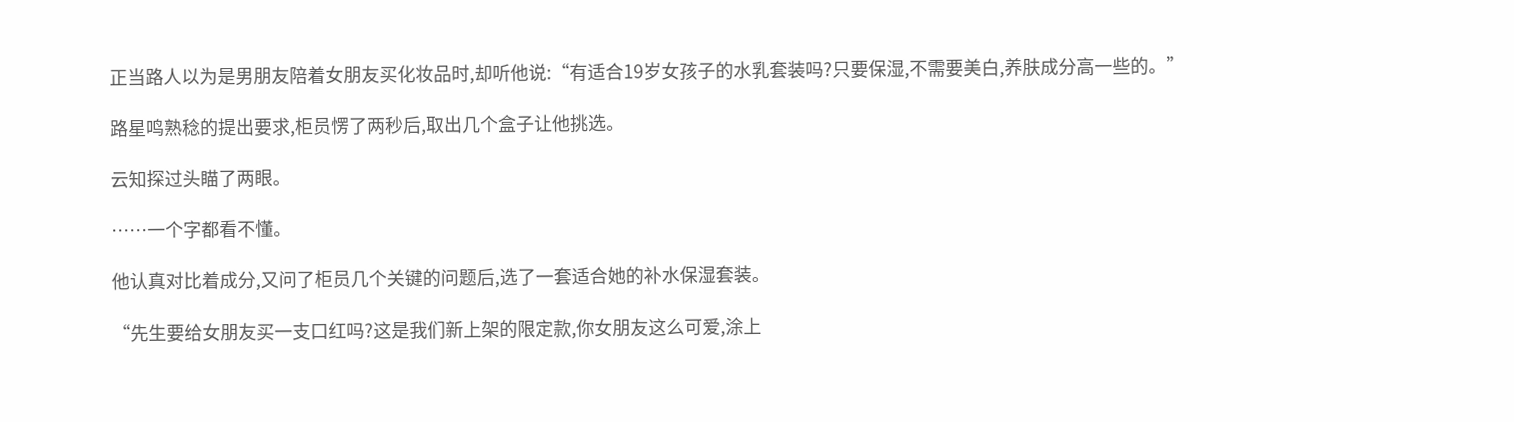正当路人以为是男朋友陪着女朋友买化妆品时,却听他说:“有适合19岁女孩子的水乳套装吗?只要保湿,不需要美白,养肤成分高一些的。”

路星鸣熟稔的提出要求,柜员愣了两秒后,取出几个盒子让他挑选。

云知探过头瞄了两眼。

……一个字都看不懂。

他认真对比着成分,又问了柜员几个关键的问题后,选了一套适合她的补水保湿套装。

“先生要给女朋友买一支口红吗?这是我们新上架的限定款,你女朋友这么可爱,涂上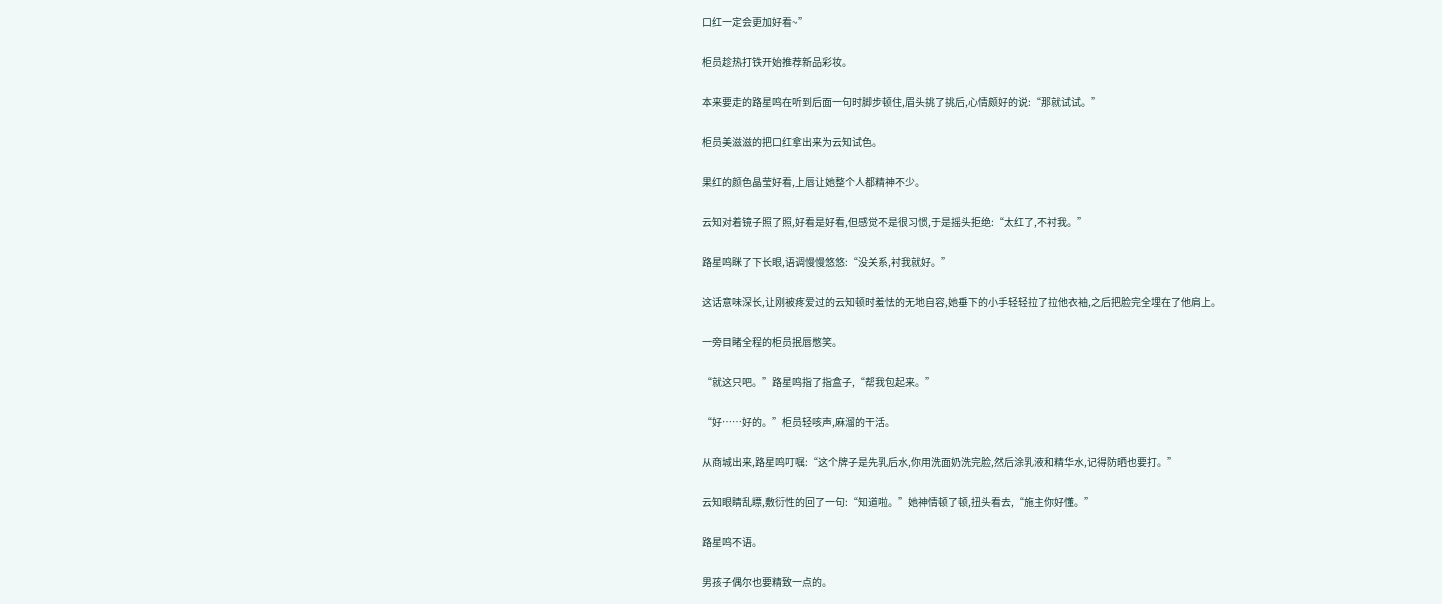口红一定会更加好看~”

柜员趁热打铁开始推荐新品彩妆。

本来要走的路星鸣在听到后面一句时脚步顿住,眉头挑了挑后,心情颇好的说:“那就试试。”

柜员美滋滋的把口红拿出来为云知试色。

果红的颜色晶莹好看,上唇让她整个人都精神不少。

云知对着镜子照了照,好看是好看,但感觉不是很习惯,于是摇头拒绝:“太红了,不衬我。”

路星鸣眯了下长眼,语调慢慢悠悠:“没关系,衬我就好。”

这话意味深长,让刚被疼爱过的云知顿时羞怯的无地自容,她垂下的小手轻轻拉了拉他衣袖,之后把脸完全埋在了他肩上。

一旁目睹全程的柜员抿唇憋笑。

“就这只吧。”路星鸣指了指盒子,“帮我包起来。”

“好……好的。”柜员轻咳声,麻溜的干活。

从商城出来,路星鸣叮嘱:“这个牌子是先乳后水,你用洗面奶洗完脸,然后涂乳液和精华水,记得防晒也要打。”

云知眼睛乱瞟,敷衍性的回了一句:“知道啦。”她神情顿了顿,扭头看去,“施主你好懂。”

路星鸣不语。

男孩子偶尔也要精致一点的。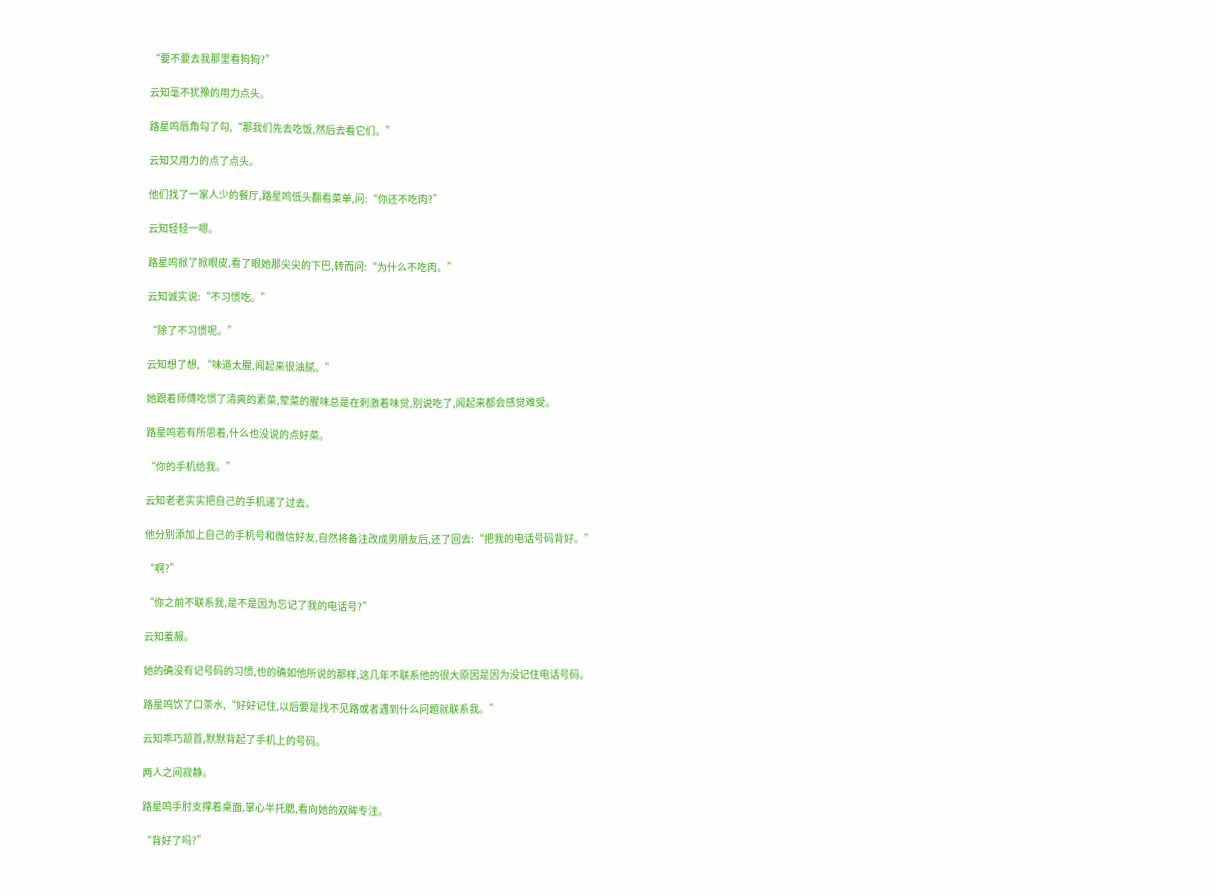“要不要去我那里看狗狗?”

云知毫不犹豫的用力点头。

路星鸣唇角勾了勾,“那我们先去吃饭,然后去看它们。”

云知又用力的点了点头。

他们找了一家人少的餐厅,路星鸣低头翻看菜单,问:“你还不吃肉?”

云知轻轻一嗯。

路星鸣掀了掀眼皮,看了眼她那尖尖的下巴,转而问:“为什么不吃肉。”

云知诚实说:“不习惯吃。”

“除了不习惯呢。”

云知想了想, “味道太腥,闻起来很油腻。”

她跟着师傅吃惯了清爽的素菜,荤菜的腥味总是在刺激着味觉,别说吃了,闻起来都会感觉难受。

路星鸣若有所思着,什么也没说的点好菜。

“你的手机给我。”

云知老老实实把自己的手机递了过去。

他分别添加上自己的手机号和微信好友,自然将备注改成男朋友后,还了回去:“把我的电话号码背好。”

“啊?”

“你之前不联系我,是不是因为忘记了我的电话号?”

云知羞赧。

她的确没有记号码的习惯,也的确如他所说的那样,这几年不联系他的很大原因是因为没记住电话号码。

路星鸣饮了口茶水,“好好记住,以后要是找不见路或者遇到什么问题就联系我。”

云知乖巧颔首,默默背起了手机上的号码。

两人之间寂静。

路星鸣手肘支撑着桌面,掌心半托腮,看向她的双眸专注。

“背好了吗?”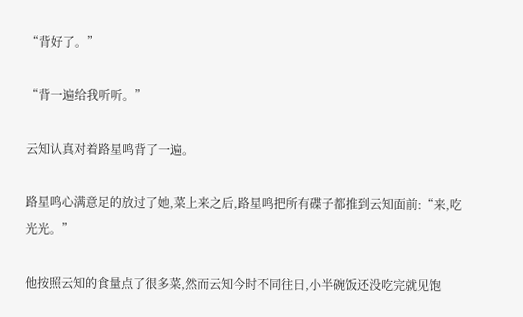“背好了。”

“背一遍给我听听。”

云知认真对着路星鸣背了一遍。

路星鸣心满意足的放过了她,菜上来之后,路星鸣把所有碟子都推到云知面前:“来,吃光光。”

他按照云知的食量点了很多菜,然而云知今时不同往日,小半碗饭还没吃完就见饱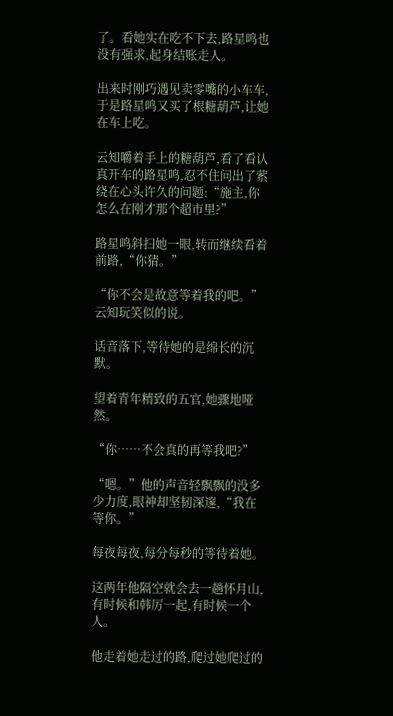了。看她实在吃不下去,路星鸣也没有强求,起身结账走人。

出来时刚巧遇见卖零嘴的小车车,于是路星鸣又买了根糖葫芦,让她在车上吃。

云知嚼着手上的糖葫芦,看了看认真开车的路星鸣,忍不住问出了萦绕在心头许久的问题:“施主,你怎么在刚才那个超市里?”

路星鸣斜扫她一眼,转而继续看着前路,“你猜。”

“你不会是故意等着我的吧。”云知玩笑似的说。

话音落下,等待她的是绵长的沉默。

望着青年精致的五官,她骤地哑然。

“你……不会真的再等我吧?”

“嗯。”他的声音轻飘飘的没多少力度,眼神却坚韧深邃,“我在等你。”

每夜每夜,每分每秒的等待着她。

这两年他隔空就会去一趟怀月山,有时候和韩厉一起,有时候一个人。

他走着她走过的路,爬过她爬过的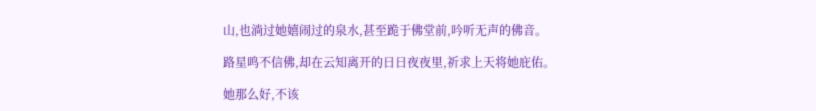山,也淌过她嬉闹过的泉水,甚至跪于佛堂前,吟听无声的佛音。

路星鸣不信佛,却在云知离开的日日夜夜里,祈求上天将她庇佑。

她那么好,不该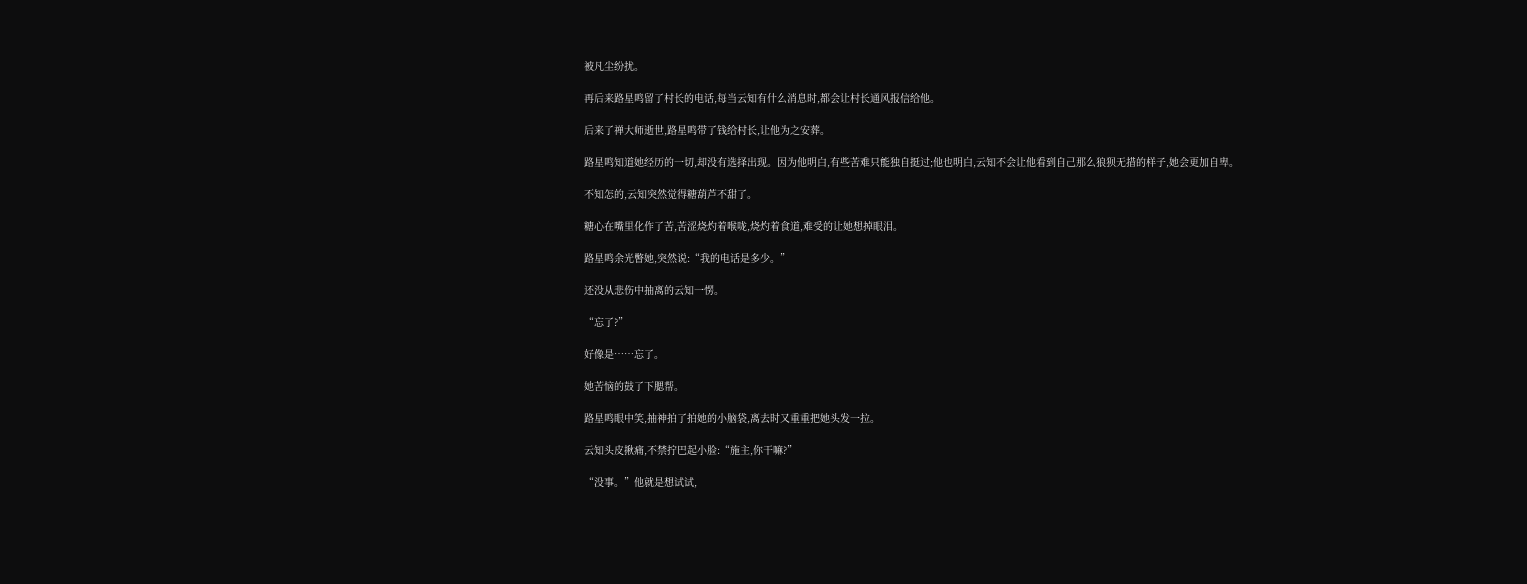被凡尘纷扰。

再后来路星鸣留了村长的电话,每当云知有什么消息时,都会让村长通风报信给他。

后来了禅大师逝世,路星鸣带了钱给村长,让他为之安葬。

路星鸣知道她经历的一切,却没有选择出现。因为他明白,有些苦难只能独自挺过;他也明白,云知不会让他看到自己那么狼狈无措的样子,她会更加自卑。

不知怎的,云知突然觉得糖葫芦不甜了。

糖心在嘴里化作了苦,苦涩烧灼着喉咙,烧灼着食道,难受的让她想掉眼泪。

路星鸣余光瞥她,突然说:“我的电话是多少。”

还没从悲伤中抽离的云知一愣。

“忘了?”

好像是……忘了。

她苦恼的鼓了下腮帮。

路星鸣眼中笑,抽神拍了拍她的小脑袋,离去时又重重把她头发一拉。

云知头皮揪痛,不禁拧巴起小脸:“施主,你干嘛?”

“没事。”他就是想试试,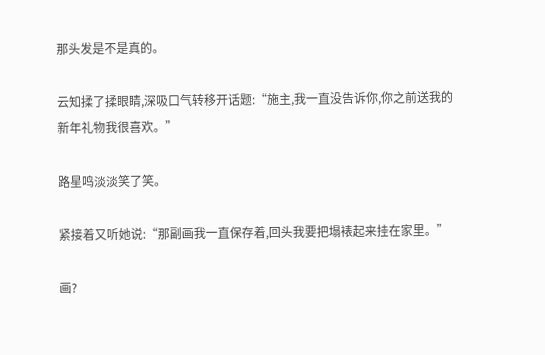那头发是不是真的。

云知揉了揉眼睛,深吸口气转移开话题:“施主,我一直没告诉你,你之前送我的新年礼物我很喜欢。”

路星鸣淡淡笑了笑。

紧接着又听她说:“那副画我一直保存着,回头我要把塌裱起来挂在家里。”

画?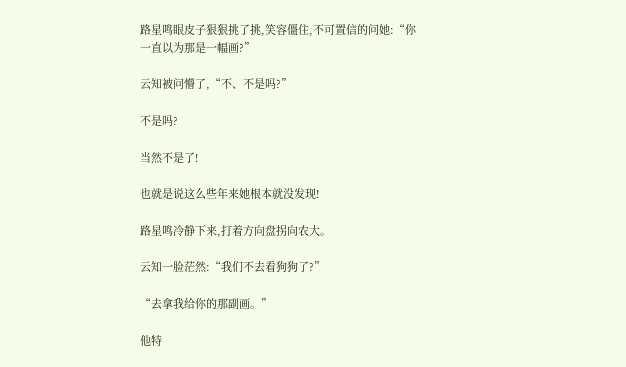路星鸣眼皮子狠狠挑了挑,笑容僵住,不可置信的问她:“你一直以为那是一幅画?”

云知被问懵了,“不、不是吗?”

不是吗?

当然不是了!

也就是说这么些年来她根本就没发现!

路星鸣冷静下来,打着方向盘拐向农大。

云知一脸茫然:“我们不去看狗狗了?”

“去拿我给你的那副画。”

他特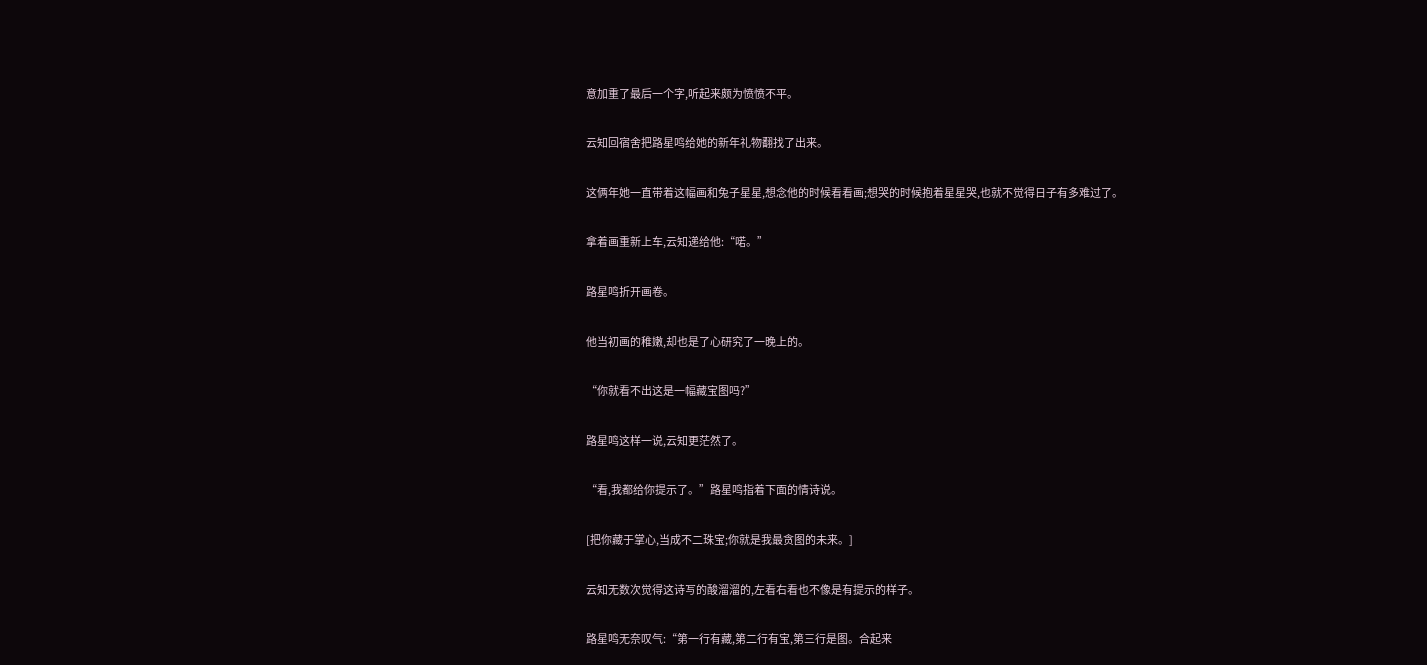意加重了最后一个字,听起来颇为愤愤不平。

云知回宿舍把路星鸣给她的新年礼物翻找了出来。

这俩年她一直带着这幅画和兔子星星,想念他的时候看看画;想哭的时候抱着星星哭,也就不觉得日子有多难过了。

拿着画重新上车,云知递给他:“喏。”

路星鸣折开画卷。

他当初画的稚嫩,却也是了心研究了一晚上的。

“你就看不出这是一幅藏宝图吗?”

路星鸣这样一说,云知更茫然了。

“看,我都给你提示了。”路星鸣指着下面的情诗说。

[把你藏于掌心,当成不二珠宝;你就是我最贪图的未来。]

云知无数次觉得这诗写的酸溜溜的,左看右看也不像是有提示的样子。

路星鸣无奈叹气:“第一行有藏,第二行有宝,第三行是图。合起来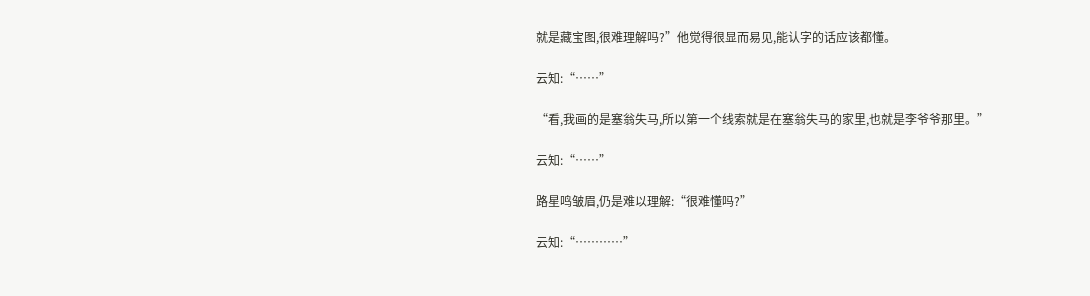就是藏宝图,很难理解吗?”他觉得很显而易见,能认字的话应该都懂。

云知:“……”

“看,我画的是塞翁失马,所以第一个线索就是在塞翁失马的家里,也就是李爷爷那里。”

云知:“……”

路星鸣皱眉,仍是难以理解:“很难懂吗?”

云知:“…………”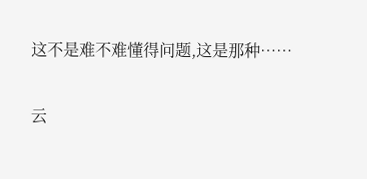这不是难不难懂得问题,这是那种……

云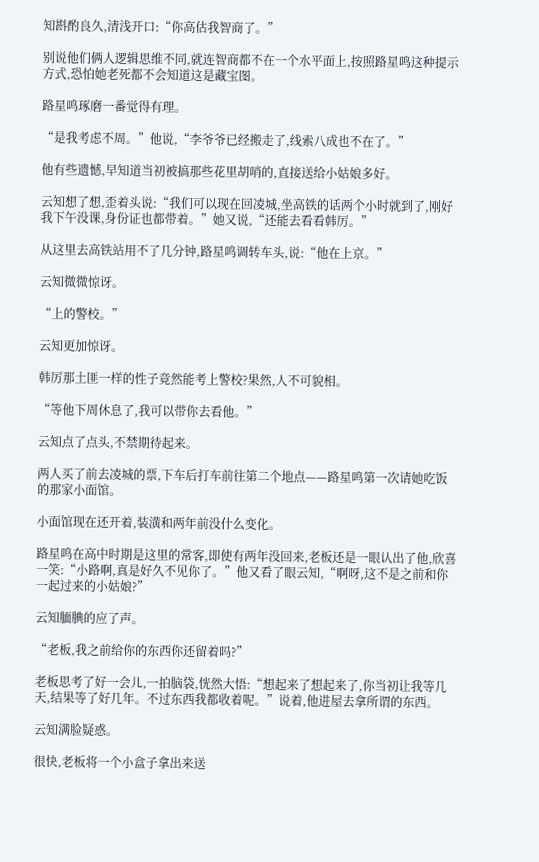知斟酌良久,清浅开口:“你高估我智商了。”

别说他们俩人逻辑思维不同,就连智商都不在一个水平面上,按照路星鸣这种提示方式,恐怕她老死都不会知道这是藏宝图。

路星鸣琢磨一番觉得有理。

“是我考虑不周。”他说,“李爷爷已经搬走了,线索八成也不在了。”

他有些遗憾,早知道当初被搞那些花里胡哨的,直接送给小姑娘多好。

云知想了想,歪着头说:“我们可以现在回凌城,坐高铁的话两个小时就到了,刚好我下午没课,身份证也都带着。”她又说,“还能去看看韩厉。”

从这里去高铁站用不了几分钟,路星鸣调转车头,说:“他在上京。”

云知微微惊讶。

“上的警校。”

云知更加惊讶。

韩厉那土匪一样的性子竟然能考上警校?果然,人不可貌相。

“等他下周休息了,我可以带你去看他。”

云知点了点头,不禁期待起来。

两人买了前去凌城的票,下车后打车前往第二个地点——路星鸣第一次请她吃饭的那家小面馆。

小面馆现在还开着,装潢和两年前没什么变化。

路星鸣在高中时期是这里的常客,即使有两年没回来,老板还是一眼认出了他,欣喜一笑:“小路啊,真是好久不见你了。”他又看了眼云知,“啊呀,这不是之前和你一起过来的小姑娘?”

云知腼腆的应了声。

“老板,我之前给你的东西你还留着吗?”

老板思考了好一会儿,一拍脑袋,恍然大悟:“想起来了想起来了,你当初让我等几天,结果等了好几年。不过东西我都收着呢。”说着,他进屋去拿所谓的东西。

云知满脸疑惑。

很快,老板将一个小盒子拿出来送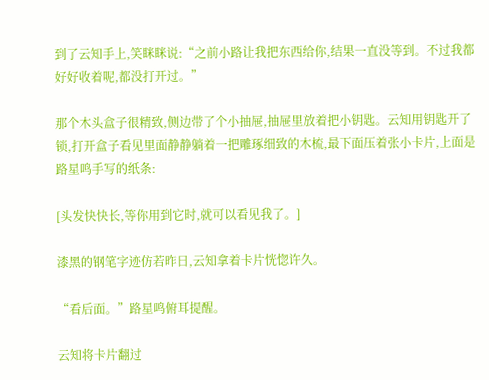到了云知手上,笑眯眯说:“之前小路让我把东西给你,结果一直没等到。不过我都好好收着呢,都没打开过。”

那个木头盒子很精致,侧边带了个小抽屉,抽屉里放着把小钥匙。云知用钥匙开了锁,打开盒子看见里面静静躺着一把雕琢细致的木梳,最下面压着张小卡片,上面是路星鸣手写的纸条:

[头发快快长,等你用到它时,就可以看见我了。]

漆黑的钢笔字迹仿若昨日,云知拿着卡片恍惚许久。

“看后面。”路星鸣俯耳提醒。

云知将卡片翻过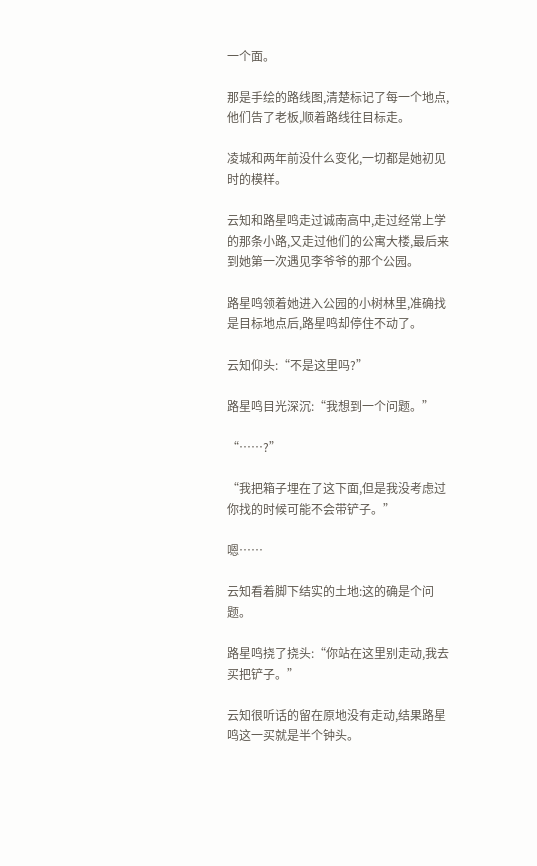一个面。

那是手绘的路线图,清楚标记了每一个地点,他们告了老板,顺着路线往目标走。

凌城和两年前没什么变化,一切都是她初见时的模样。

云知和路星鸣走过诚南高中,走过经常上学的那条小路,又走过他们的公寓大楼,最后来到她第一次遇见李爷爷的那个公园。

路星鸣领着她进入公园的小树林里,准确找是目标地点后,路星鸣却停住不动了。

云知仰头:“不是这里吗?”

路星鸣目光深沉:“我想到一个问题。”

“……?”

“我把箱子埋在了这下面,但是我没考虑过你找的时候可能不会带铲子。”

嗯……

云知看着脚下结实的土地:这的确是个问题。

路星鸣挠了挠头:“你站在这里别走动,我去买把铲子。”

云知很听话的留在原地没有走动,结果路星鸣这一买就是半个钟头。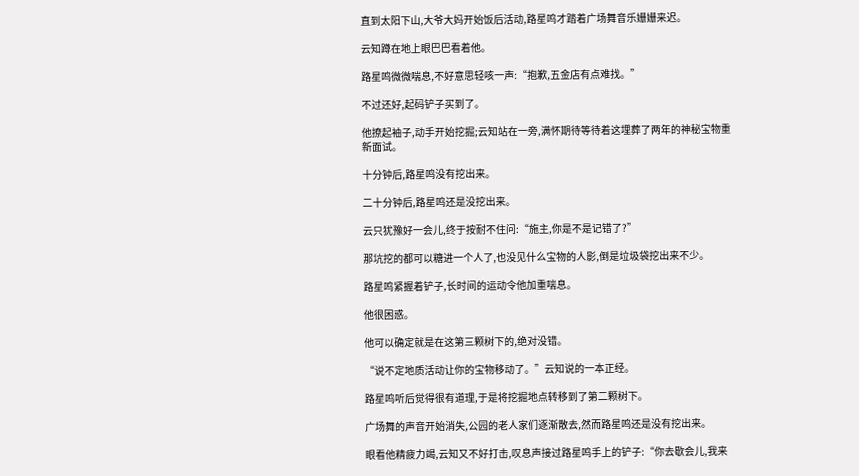直到太阳下山,大爷大妈开始饭后活动,路星鸣才踏着广场舞音乐姗姗来迟。

云知蹲在地上眼巴巴看着他。

路星鸣微微喘息,不好意思轻咳一声:“抱歉,五金店有点难找。”

不过还好,起码铲子买到了。

他撩起袖子,动手开始挖掘;云知站在一旁,满怀期待等待着这埋葬了两年的神秘宝物重新面试。

十分钟后,路星鸣没有挖出来。

二十分钟后,路星鸣还是没挖出来。

云只犹豫好一会儿,终于按耐不住问:“施主,你是不是记错了?”

那坑挖的都可以糖进一个人了,也没见什么宝物的人影,倒是垃圾袋挖出来不少。

路星鸣紧握着铲子,长时间的运动令他加重喘息。

他很困惑。

他可以确定就是在这第三颗树下的,绝对没错。

“说不定地质活动让你的宝物移动了。”云知说的一本正经。

路星鸣听后觉得很有道理,于是将挖掘地点转移到了第二颗树下。

广场舞的声音开始消失,公园的老人家们逐渐散去,然而路星鸣还是没有挖出来。

眼看他精疲力竭,云知又不好打击,叹息声接过路星鸣手上的铲子:“你去歇会儿,我来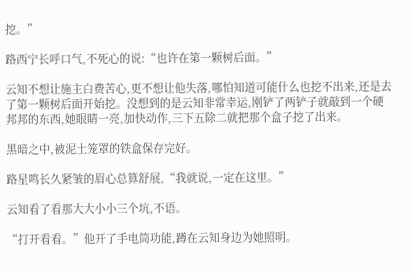挖。”

路西宁长呼口气,不死心的说:“也许在第一颗树后面。”

云知不想让施主白费苦心,更不想让他失落,哪怕知道可能什么也挖不出来,还是去了第一颗树后面开始挖。没想到的是云知非常幸运,刚铲了两铲子就敲到一个硬邦邦的东西,她眼睛一亮,加快动作,三下五除二就把那个盒子挖了出来。

黑暗之中,被泥土笼罩的铁盒保存完好。

路星鸣长久紧皱的眉心总算舒展,“我就说,一定在这里。”

云知看了看那大大小小三个坑,不语。

“打开看看。”他开了手电筒功能,蹲在云知身边为她照明。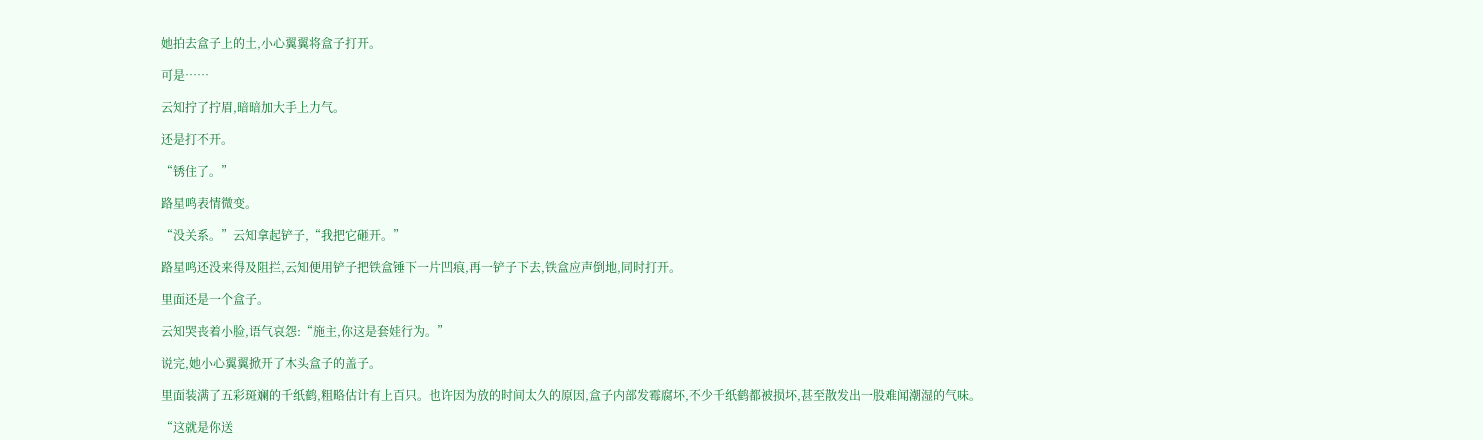她拍去盒子上的土,小心翼翼将盒子打开。

可是……

云知拧了拧眉,暗暗加大手上力气。

还是打不开。

“锈住了。”

路星鸣表情微变。

“没关系。”云知拿起铲子,“我把它砸开。”

路星鸣还没来得及阻拦,云知便用铲子把铁盒锤下一片凹痕,再一铲子下去,铁盒应声倒地,同时打开。

里面还是一个盒子。

云知哭丧着小脸,语气哀怨:“施主,你这是套娃行为。”

说完,她小心翼翼掀开了木头盒子的盖子。

里面装满了五彩斑斓的千纸鹤,粗略估计有上百只。也许因为放的时间太久的原因,盒子内部发霉腐坏,不少千纸鹤都被损坏,甚至散发出一股难闻潮湿的气味。

“这就是你送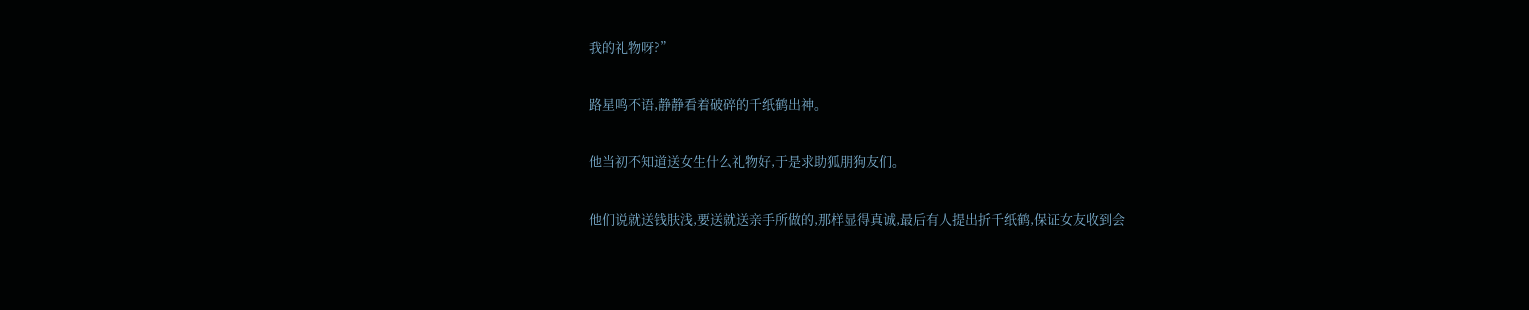我的礼物呀?”

路星鸣不语,静静看着破碎的千纸鹤出神。

他当初不知道送女生什么礼物好,于是求助狐朋狗友们。

他们说就送钱肤浅,要送就送亲手所做的,那样显得真诚,最后有人提出折千纸鹤,保证女友收到会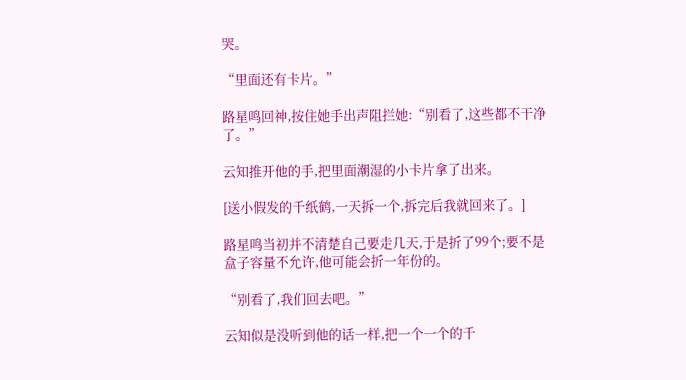哭。

“里面还有卡片。”

路星鸣回神,按住她手出声阻拦她:“别看了,这些都不干净了。”

云知推开他的手,把里面潮湿的小卡片拿了出来。

[送小假发的千纸鹤,一天拆一个,拆完后我就回来了。]

路星鸣当初并不清楚自己要走几天,于是折了99个;要不是盒子容量不允许,他可能会折一年份的。

“别看了,我们回去吧。”

云知似是没听到他的话一样,把一个一个的千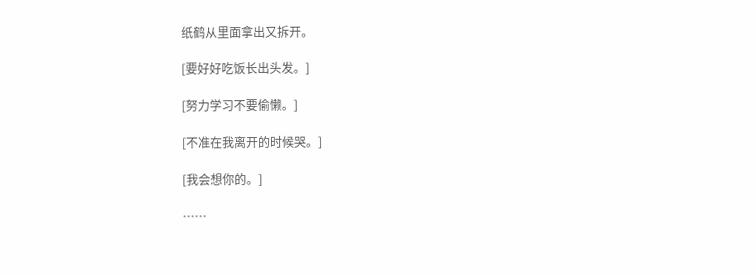纸鹤从里面拿出又拆开。

[要好好吃饭长出头发。]

[努力学习不要偷懒。]

[不准在我离开的时候哭。]

[我会想你的。]

……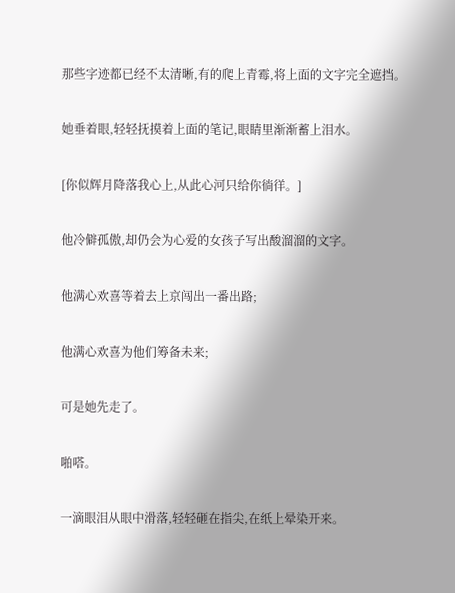那些字迹都已经不太清晰,有的爬上青霉,将上面的文字完全遮挡。

她垂着眼,轻轻抚摸着上面的笔记,眼睛里渐渐蓄上泪水。

[你似辉月降落我心上,从此心河只给你徜徉。]

他冷僻孤傲,却仍会为心爱的女孩子写出酸溜溜的文字。

他满心欢喜等着去上京闯出一番出路;

他满心欢喜为他们筹备未来;

可是她先走了。

啪嗒。

一滴眼泪从眼中滑落,轻轻砸在指尖,在纸上晕染开来。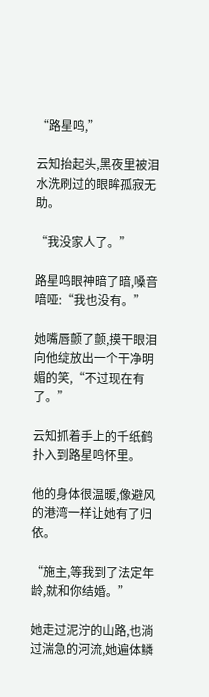“路星鸣,”

云知抬起头,黑夜里被泪水洗刷过的眼眸孤寂无助。

“我没家人了。”

路星鸣眼神暗了暗,嗓音喑哑:“我也没有。”

她嘴唇颤了颤,摸干眼泪向他绽放出一个干净明媚的笑,“不过现在有了。”

云知抓着手上的千纸鹤扑入到路星鸣怀里。

他的身体很温暖,像避风的港湾一样让她有了归依。

“施主,等我到了法定年龄,就和你结婚。”

她走过泥泞的山路,也淌过湍急的河流,她遍体鳞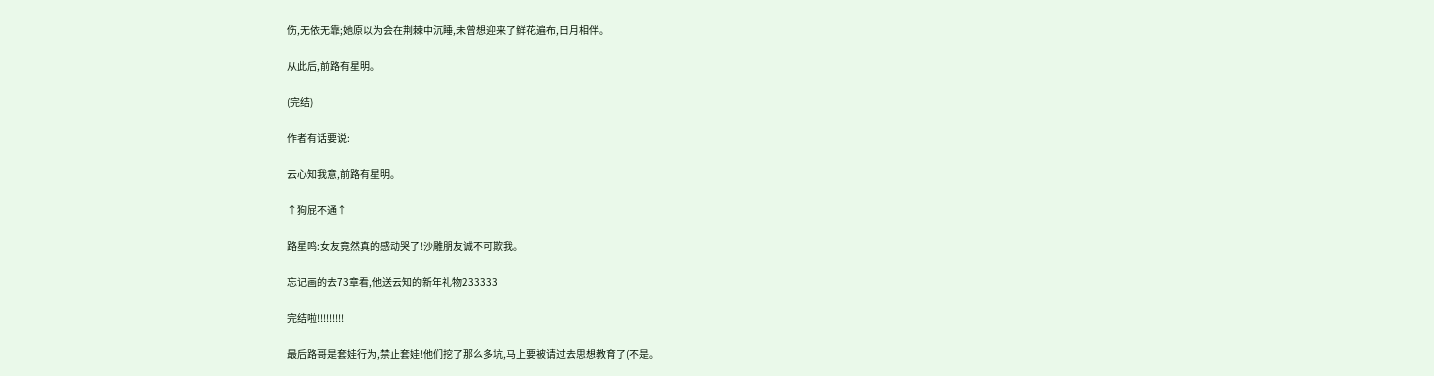伤,无依无靠;她原以为会在荆棘中沉睡,未曾想迎来了鲜花遍布,日月相伴。

从此后,前路有星明。

(完结)

作者有话要说:

云心知我意,前路有星明。

↑狗屁不通↑

路星鸣:女友竟然真的感动哭了!沙雕朋友诚不可欺我。

忘记画的去73章看,他送云知的新年礼物233333

完结啦!!!!!!!!!

最后路哥是套娃行为,禁止套娃!他们挖了那么多坑,马上要被请过去思想教育了(不是。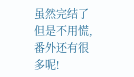虽然完结了但是不用慌,番外还有很多呢!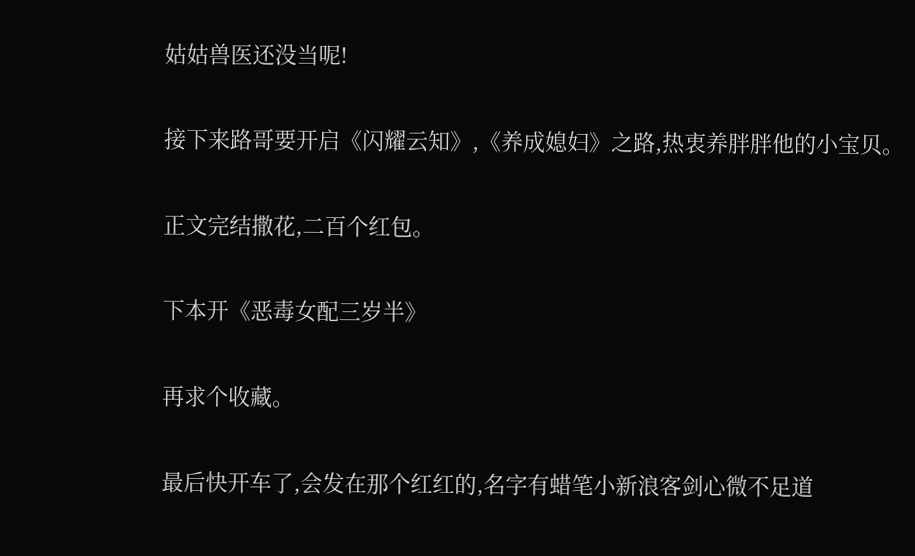姑姑兽医还没当呢!

接下来路哥要开启《闪耀云知》,《养成媳妇》之路,热衷养胖胖他的小宝贝。

正文完结撒花,二百个红包。

下本开《恶毒女配三岁半》

再求个收藏。

最后快开车了,会发在那个红红的,名字有蜡笔小新浪客剑心微不足道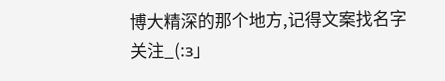博大精深的那个地方,记得文案找名字关注_(:з」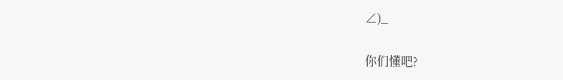∠)_

你们懂吧?